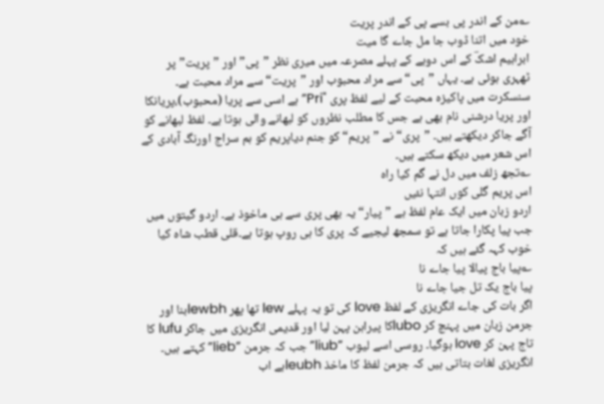؎من کے اندر پی بسے پی کے اندر پریت
خود میں اتنا ڈوب جا مل جاے گا میت
ابراہیم اشکؔ کے اس دوہے کے پہلے مصرعہ میں میری نظر ”پی” اور ”پریت” پر ٹھہری ہوئی ہے۔ یہاں ”پی“ سے مراد محبوب اور ”پریت“ سے مراد محبت ہے۔ سنسکرت میں پاکیزہ محبت کے لیے لفظ پری "Pri” ہے اسی سے پریا (محبوب)،پریانکا اور پریا درشنی نام بھی ہے جس کا مطلب نظروں کو لبھانے والی ہوتا ہے۔ لفظ لبھانے کو آگے جاکر دیکھتے ہیں۔ ”پری“ نے ”پریم“ کو جنم دیاپریم کو ہم سراج اورنگ آبادی کے اس شعر میں دیکھ سکتے ہیں۔
؎تجھ زلف میں دل نے گم کیا راہ
اس پریم گلی کوں انتہا نئیں
اردو زبان میں ایک عام لفظ ہے ”پیار“ یہ بھی پری سے ہی ماخوذ ہے۔ اردو گیتوں میں جب پیا پکارا جاتا ہے تو سمجھ لیجیے کہ پری کا ہی روپ ہوتا ہے۔قلی قطب شاہ کیا خوب کہہ گئے ہیں کہ
؎پیا باج پیالا پیا جاے نا
پیا باج یک تل جیا جاے نا
اگر بات کی جاے انگریزی کے لفظ love کی تو یہ پہلے lew تھا پھر lewbhبنا اور جرمن زبان میں پہنچ کر luboکا پیراہن پہن لیا اور قدیمی انگریزی میں جاکر lufu کا تاج پہن کر love ہوگیا۔ روسی اسے لیوب ”liub” جب کہ جرمن ”lieb” کہتے ہیں۔ انگریزی لغات بتاتی ہیں کہ جرمن لفظ کا ماخذ leubhہے اب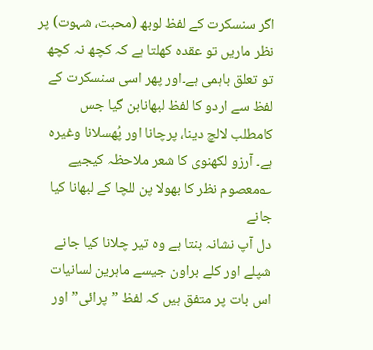اگر سنسکرت کے لفظ لوبھ (محبت، شہوت) پر نظر ماریں تو عقدہ کھلتا ہے کہ کچھ نہ کچھ تو تعلق باہمی ہے۔اور پھر اسی سنسکرت کے لفظ سے اردو کا لفظ لبھانابن گیا جس کامطلب لالچ دینا، پرچانا اور پُھسلانا وغیرہ ہے۔ آرزو لکھنوی کا شعر ملاحظہ کیجیے
؎معصوم نظر کا بھولا پن للچا کے لبھانا کیا جانے
دل آپ نشانہ بنتا ہے وہ تیر چلانا کیا جانے
شپلے اور کلے براون جیسے ماہرین لسانیات اس بات پر متفق ہیں کہ لفظ ”پرائی” اور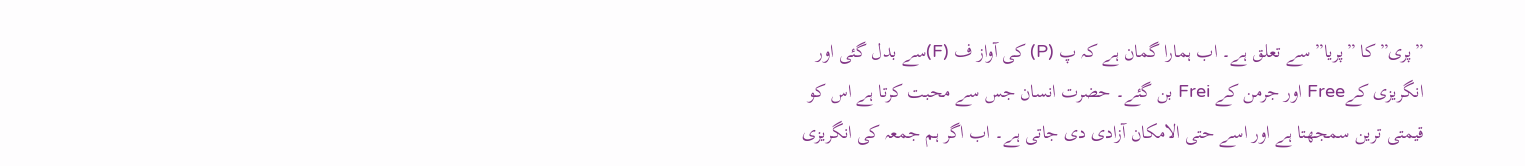”پری” کا ”پریا” سے تعلق ہے۔ اب ہمارا گمان ہے کہ پ (P) کی آواز ف (F)سے بدل گئی اور انگریزی کےFree اور جرمن کے Frei بن گئے۔ حضرت انسان جس سے محبت کرتا ہے اس کو قیمتی ترین سمجھتا ہے اور اسے حتی الامکان آزادی دی جاتی ہے۔ اب اگر ہم جمعہ کی انگریزی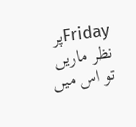Fridayپر نظر ماریں تو اس میں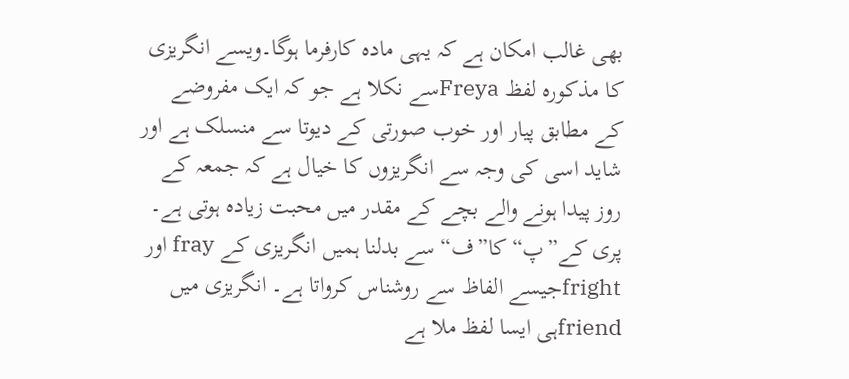بھی غالب امکان ہے کہ یہی مادہ کارفرما ہوگا۔ویسے انگریزی کا مذکورہ لفظ Freyaسے نکلا ہے جو کہ ایک مفروضے کے مطابق پیار اور خوب صورتی کے دیوتا سے منسلک ہے اور شاید اسی کی وجہ سے انگریزوں کا خیال ہے کہ جمعہ کے روز پیدا ہونے والے بچے کے مقدر میں محبت زیادہ ہوتی ہے۔ پری کے”پ“ کا”ف“ سے بدلنا ہمیں انگریزی کے fray اور frightجیسے الفاظ سے روشناس کرواتا ہے۔ انگریزی میں friendہی ایسا لفظ ملا ہے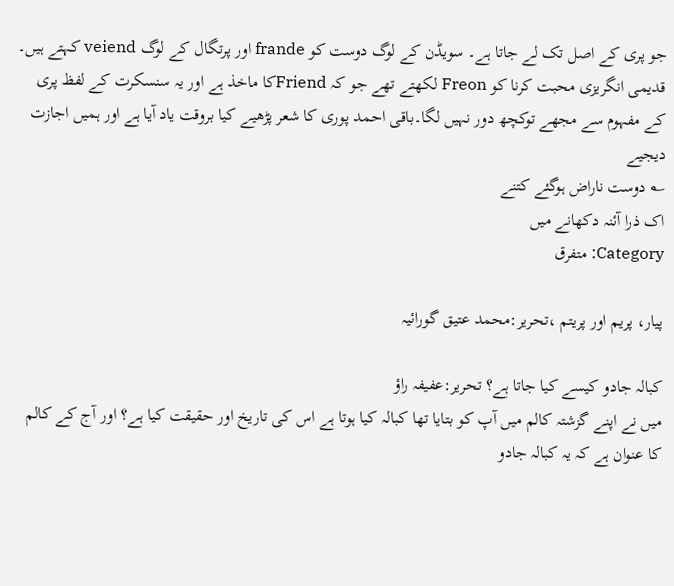جو پری کے اصل تک لے جاتا ہے۔ سویڈن کے لوگ دوست کو frande اور پرتگال کے لوگ veiend کہتے ہیں۔ قدیمی انگریزی محبت کرنا کو Freon لکھتے تھے جو کہ Friendکا ماخذ ہے اور یہ سنسکرت کے لفظ پری کے مفہوم سے مجھے توکچھ دور نہیں لگا۔باقی احمد پوری کا شعر پڑھیے کیا بروقت یاد آیا ہے اور ہمیں اجازت دیجیے
؎ دوست ناراض ہوگئے کتنے
اک ذرا آئنہ دکھانے میں
Category: متفرق

پیار، پریم اور پریتم ،تحریر:محمد عتیق گورائیہ

کبالہ جادو کیسے کیا جاتا ہے؟ تحریر:عفیفہ راؤ
میں نے اپنے گزشتہ کالم میں آپ کو بتایا تھا کبالہ کیا ہوتا ہے اس کی تاریخ اور حقیقت کیا ہے؟ اور آج کے کالم کا عنوان ہے کہ یہ کبالہ جادو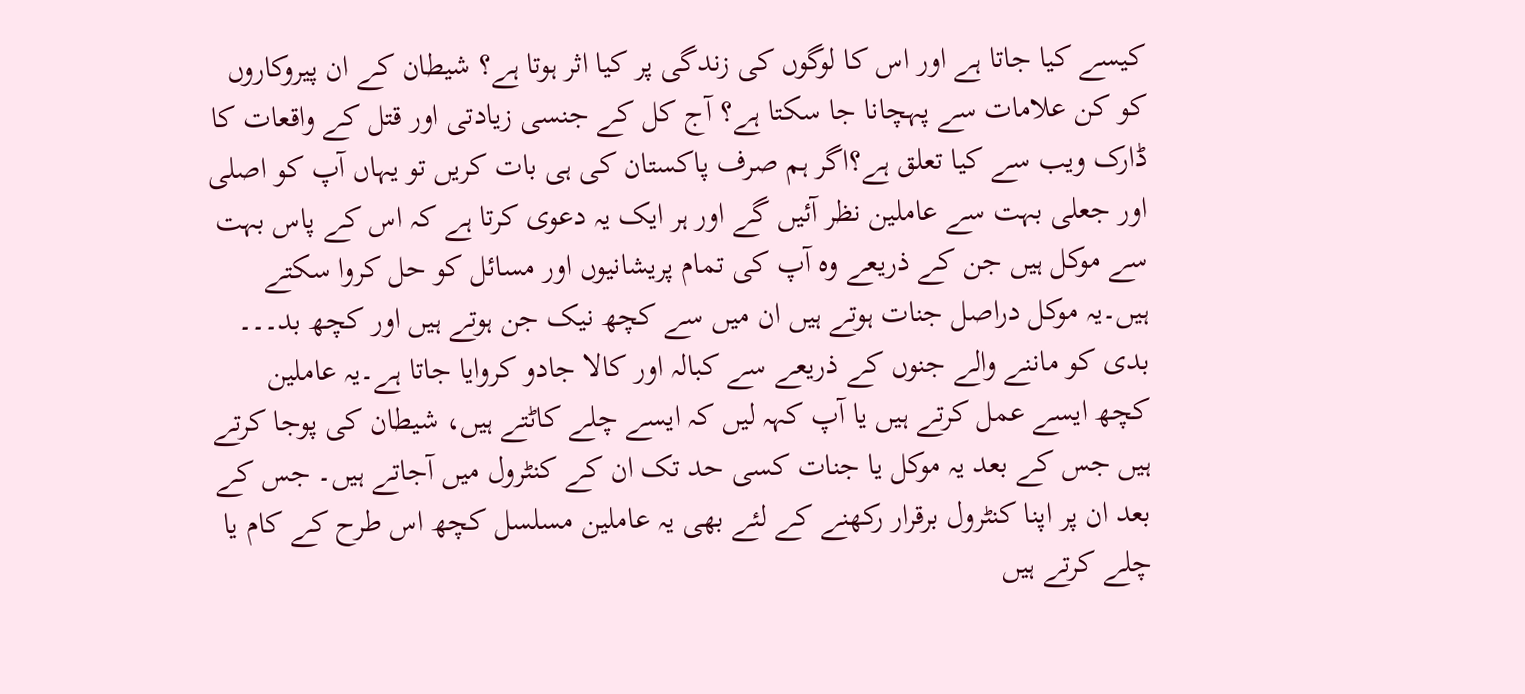کیسے کیا جاتا ہے اور اس کا لوگوں کی زندگی پر کیا اثر ہوتا ہے؟ شیطان کے ان پیروکاروں کو کن علامات سے پہچانا جا سکتا ہے؟ آج کل کے جنسی زیادتی اور قتل کے واقعات کا ڈارک ویب سے کیا تعلق ہے؟اگر ہم صرف پاکستان کی ہی بات کریں تو یہاں آپ کو اصلی اور جعلی بہت سے عاملین نظر آئیں گے اور ہر ایک یہ دعوی کرتا ہے کہ اس کے پاس بہت سے موکل ہیں جن کے ذریعے وہ آپ کی تمام پریشانیوں اور مسائل کو حل کروا سکتے ہیں۔یہ موکل دراصل جنات ہوتے ہیں ان میں سے کچھ نیک جن ہوتے ہیں اور کچھ بد۔۔۔ بدی کو ماننے والے جنوں کے ذریعے سے کبالہ اور کالا جادو کروایا جاتا ہے۔یہ عاملین کچھ ایسے عمل کرتے ہیں یا آپ کہہ لیں کہ ایسے چلے کاٹتے ہیں، شیطان کی پوجا کرتے ہیں جس کے بعد یہ موکل یا جنات کسی حد تک ان کے کنٹرول میں آجاتے ہیں۔ جس کے بعد ان پر اپنا کنٹرول برقرار رکھنے کے لئے بھی یہ عاملین مسلسل کچھ اس طرح کے کام یا چلے کرتے ہیں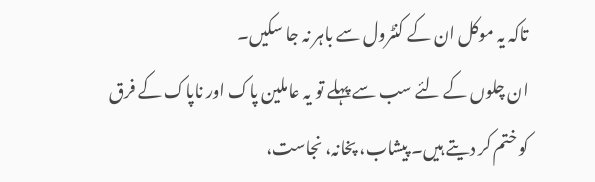تاکہ یہ موکل ان کے کنٹرول سے باہر نہ جا سکیں۔
ان چلوں کے لئے سب سے پہلے تو یہ عاملین پاک اور ناپاک کے فرق کو ختم کر دیتے ہیں۔ پیشاب، پخانہ، نجاست،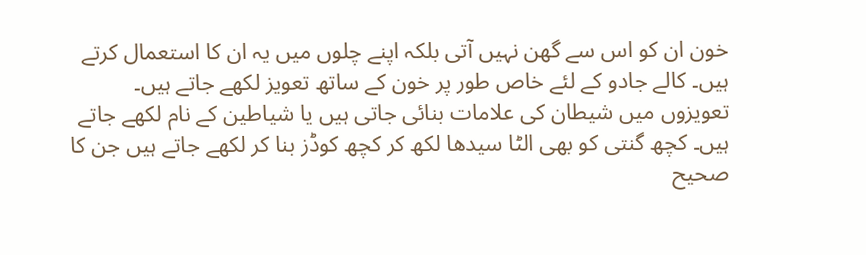خون ان کو اس سے گھن نہیں آتی بلکہ اپنے چلوں میں یہ ان کا استعمال کرتے ہیں۔ کالے جادو کے لئے خاص طور پر خون کے ساتھ تعویز لکھے جاتے ہیں۔ تعویزوں میں شیطان کی علامات بنائی جاتی ہیں یا شیاطین کے نام لکھے جاتے ہیں۔ کچھ گنتی کو بھی الٹا سیدھا لکھ کر کچھ کوڈز بنا کر لکھے جاتے ہیں جن کا صحیح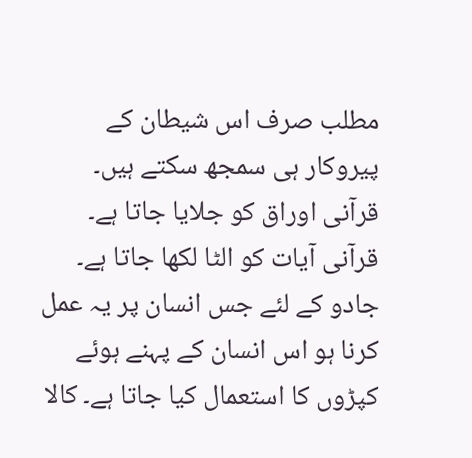مطلب صرف اس شیطان کے پیروکار ہی سمجھ سکتے ہیں۔ قرآنی اوراق کو جلایا جاتا ہے۔ قرآنی آیات کو الٹا لکھا جاتا ہے۔ جادو کے لئے جس انسان پر یہ عمل کرنا ہو اس انسان کے پہنے ہوئے کپڑوں کا استعمال کیا جاتا ہے۔ کالا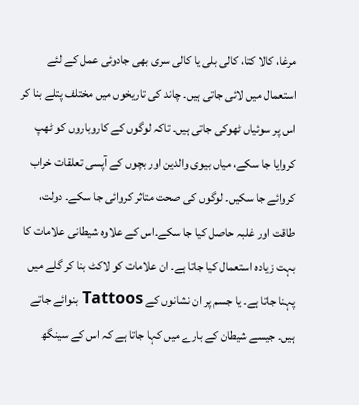مرغا، کالا کتا، کالی بلی یا کالی سری بھی جادوئی عمل کے لئے استعمال میں لائی جاتی ہیں۔ چاند کی تاریخوں میں مختلف پتلے بنا کر اس پر سوئیاں ٹھوکی جاتی ہیں۔ تاکہ لوگوں کے کاروباروں کو ٹھپ کروایا جا سکے، میاں بیوی والدین اور بچوں کے آپسی تعلقات خراب کروائے جا سکیں۔ لوگوں کی صحت متاثر کروائی جا سکے۔ دولت، طاقت اور غلبہ حاصل کیا جا سکے۔اس کے علاوہ شیطانی علامات کا بہت زیادہ استعمال کیا جاتا ہے۔ ان علامات کو لاکٹ بنا کر گلے میں پہنا جاتا ہے۔ یا جسم پر ان نشانوں کے Tattoos بنوائے جاتے ہیں۔ جیسے شیطان کے بارے میں کہا جاتا ہے کہ اس کے سینگھ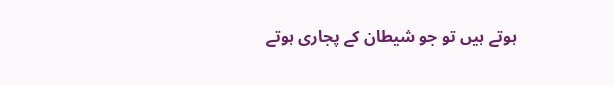ہوتے ہیں تو جو شیطان کے پجاری ہوتے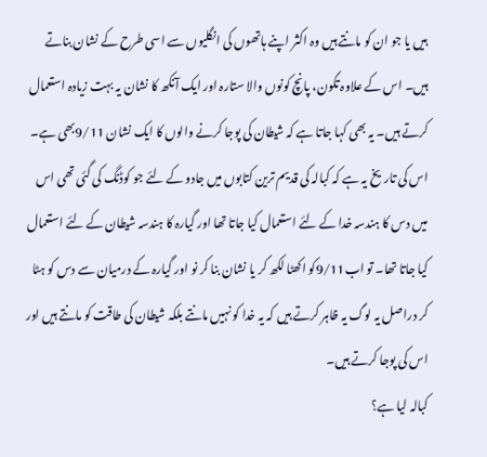ہیں یا جو ان کو مانتے ہیں وہ اکثر اپنے ہاتھوں کی انگلیوں سے اسی طرح کے نشان بناتے ہیں۔ اس کے علاوہ تکون، پانچ کونوں والا ستارہ اور ایک آنکھ کا نشان یہ بہت زیادہ استعمال کرتے ہیں۔ یہ بھی کہا جاتا ہے کہ شیطان کی پوجا کرنے والوں کا ایک نشان 9/11بھی ہے۔ اس کی تاریخ یہ ہے کہ کبالہ کی قدیم ترین کتابوں میں جادو کے لئے جو کوڈنگ کی گئی تھی اس میں دس کا ہندسہ خدا کے لئے استعمال کیا جاتا تھا اور گیارہ کا ہندسہ شیطان کے لئے استعمال کیا جاتا تھا۔ تو اب9/11کو اکھٹا لکھ کر یا نشان بنا کر نو اور گیارہ کے درمیان سے دس کو ہٹا کر دراصل یہ لوگ یہ ظاہر کرتے ہیں کہ یہ خدا کو نہیں مانتے بلکہ شیطان کی طاقت کو مانتے ہیں اور اس کی پوجا کرتے ہیں۔
کبالہ لیا ہے؟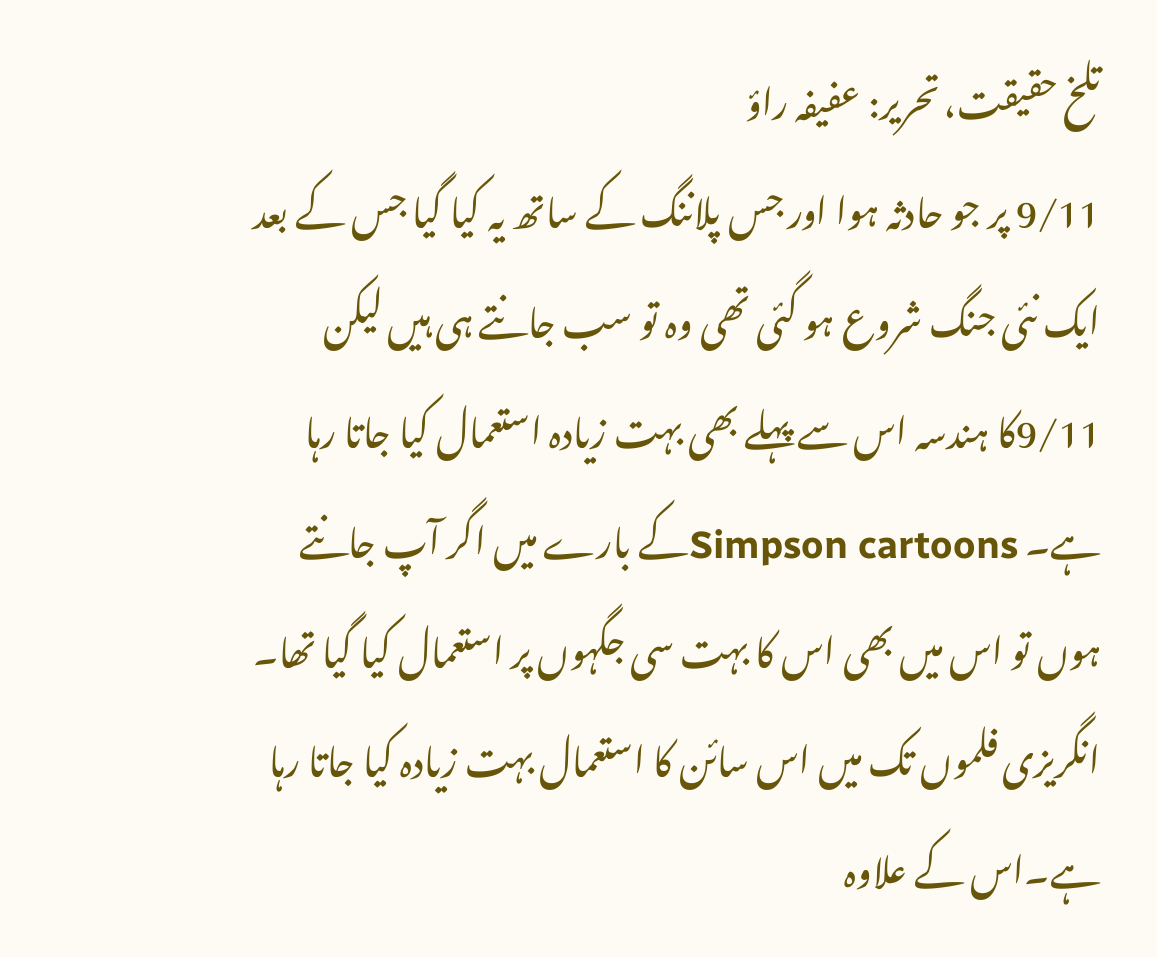تلخ حقیقت، تحریر: عفیفہ راؤ
9/11 پر جو حادثہ ہوا اور جس پلاننگ کے ساتھ یہ کیا گیا جس کے بعد ایک نئی جنگ شروع ہو گئی تھی وہ تو سب جانتے ہی ہیں لیکن 9/11کا ہندسہ اس سے پہلے بھی بہت زیادہ استعمال کیا جاتا رہا ہے۔ Simpson cartoonsکے بارے میں اگر آپ جانتے ہوں تو اس میں بھی اس کا بہت سی جگہوں پر استعمال کیا گیا تھا۔ انگریزی فلموں تک میں اس سائن کا استعمال بہت زیادہ کیا جاتا رہا ہے۔اس کے علاوہ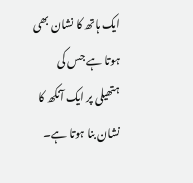ایک ہاتھ کا نشان بھی ہوتا ہے جس کی ہتھیلی پر ایک آنکھ کا نشان بنا ہوتا ہے۔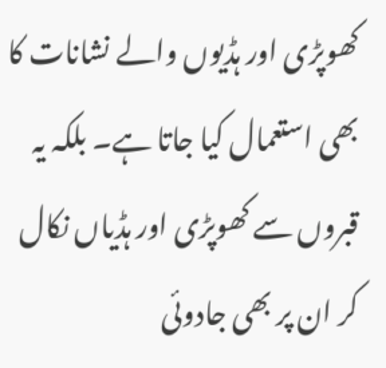کھوپڑی اور ہڈیوں والے نشانات کا بھی استعمال کیا جاتا ہے۔ بلکہ یہ قبروں سے کھوپڑی اور ہڈیاں نکال کر ان پر بھی جادوئی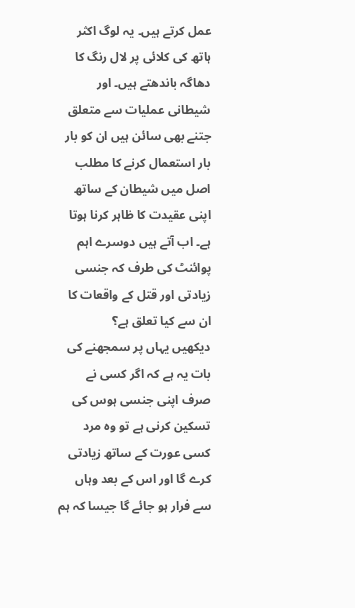عمل کرتے ہیں۔ یہ لوگ اکثر ہاتھ کی کلائی پر لال رنگ کا دھاگہ باندھتے ہیں۔ اور شیطانی عملیات سے متعلق جتنے بھی سائن ہیں ان کو بار بار استعمال کرنے کا مطلب اصل میں شیطان کے ساتھ اپنی عقیدت کا ظاہر کرنا ہوتا ہے۔ اب آتے ہیں دوسرے اہم پوائنٹ کی طرف کہ جنسی زیادتی اور قتل کے واقعات کا ان سے کیا تعلق ہے؟
دیکھیں یہاں پر سمجھنے کی بات یہ ہے کہ اگر کسی نے صرف اپنی جنسی ہوس کی تسکین کرنی ہے تو وہ مرد کسی عورت کے ساتھ زیادتی کرے گا اور اس کے بعد وہاں سے فرار ہو جائے گا جیسا کہ ہم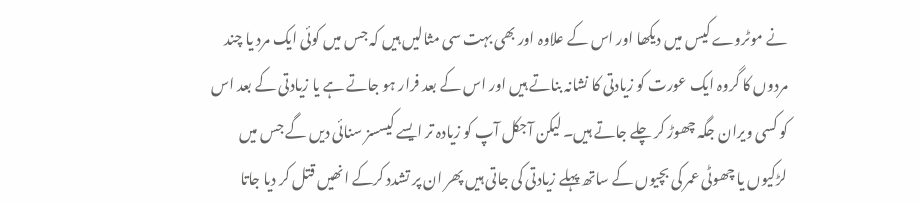نے موٹروے کیس میں دیکھا اور اس کے علاوہ اور بھی بہت سی مثالیں ہیں کہ جس میں کوئی ایک مرد یا چند مردوں کا گروہ ایک عورت کو زیادتی کا نشانہ بناتے ہیں اور اس کے بعد فرار ہو جاتے ہے یا زیادتی کے بعد اس کو کسی ویران جگہ چھوڑ کر چلے جاتے ہیں۔ لیکن آجکل آپ کو زیادہ تر ایسے کیسسز سنائی دیں گے جس میں لڑکیوں یا چھوٹی عمر کی بچیوں کے ساتھ پہلے زیادتی کی جاتی ہیں پھر ان پر تشدد کرکے انھیں قتل کر دیا جاتا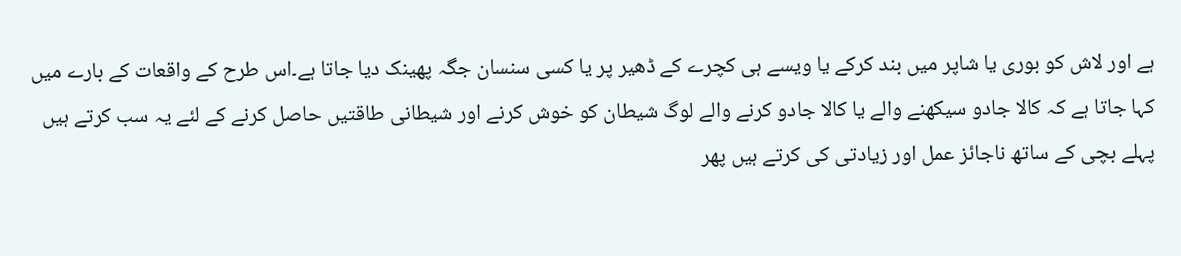ہے اور لاش کو بوری یا شاپر میں بند کرکے یا ویسے ہی کچرے کے ڈھیر پر یا کسی سنسان جگہ پھینک دیا جاتا ہے۔اس طرح کے واقعات کے بارے میں کہا جاتا ہے کہ کالا جادو سیکھنے والے یا کالا جادو کرنے والے لوگ شیطان کو خوش کرنے اور شیطانی طاقتیں حاصل کرنے کے لئے یہ سب کرتے ہیں پہلے بچی کے ساتھ ناجائز عمل اور زیادتی کی کرتے ہیں پھر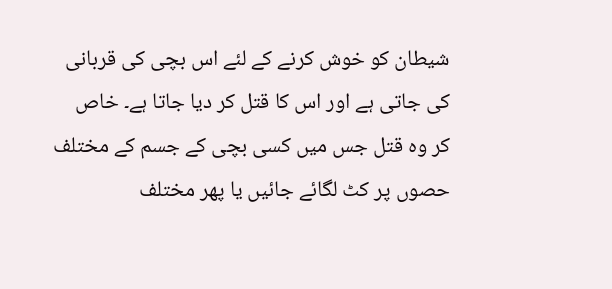شیطان کو خوش کرنے کے لئے اس بچی کی قربانی کی جاتی ہے اور اس کا قتل کر دیا جاتا ہے۔ خاص کر وہ قتل جس میں کسی بچی کے جسم کے مختلف حصوں پر کٹ لگائے جائیں یا پھر مختلف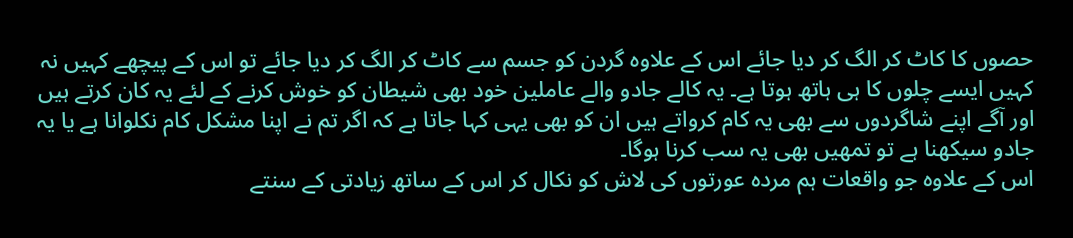حصوں کا کاٹ کر الگ کر دیا جائے اس کے علاوہ گردن کو جسم سے کاٹ کر الگ کر دیا جائے تو اس کے پیچھے کہیں نہ کہیں ایسے چلوں کا ہی ہاتھ ہوتا ہے۔ یہ کالے جادو والے عاملین خود بھی شیطان کو خوش کرنے کے لئے یہ کان کرتے ہیں اور آگے اپنے شاگردوں سے بھی یہ کام کرواتے ہیں ان کو بھی یہی کہا جاتا ہے کہ اگر تم نے اپنا مشکل کام نکلوانا ہے یا یہ جادو سیکھنا ہے تو تمھیں بھی یہ سب کرنا ہوگا۔
اس کے علاوہ جو واقعات ہم مردہ عورتوں کی لاش کو نکال کر اس کے ساتھ زیادتی کے سنتے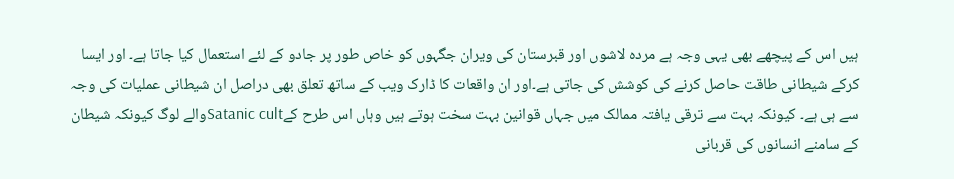ہیں اس کے پیچھے بھی یہی وجہ ہے مردہ لاشوں اور قبرستان کی ویران جگہوں کو خاص طور پر جادو کے لئے استعمال کیا جاتا ہے۔ اور ایسا کرکے شیطانی طاقت حاصل کرنے کی کوشش کی جاتی ہے۔اور ان واقعات کا ڈارک ویب کے ساتھ تعلق بھی دراصل ان شیطانی عملیات کی وجہ سے ہی ہے۔ کیونکہ بہت سے ترقی یافتہ ممالک میں جہاں قوانین بہت سخت ہوتے ہیں وہاں اس طرح کےSatanic cultوالے لوگ کیونکہ شیطان کے سامنے انسانوں کی قربانی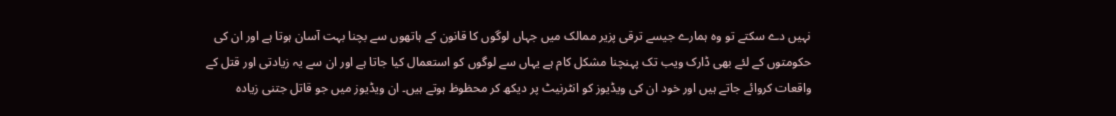نہیں دے سکتے تو وہ ہمارے جیسے ترقی پزیر ممالک میں جہاں لوگوں کا قانون کے ہاتھوں سے بچنا بہت آسان ہوتا ہے اور ان کی حکومتوں کے لئے بھی ڈارک ویب تک پہنچنا مشکل کام ہے یہاں سے لوگوں کو استعمال کیا جاتا ہے اور ان سے یہ زیادتی اور قتل کے واقعات کروائے جاتے ہیں اور خود ان کی ویڈیوز کو انٹرنیٹ پر دیکھ کر محظوظ ہوتے ہیں۔ ان ویڈیوز میں جو قاتل جتنی زیادہ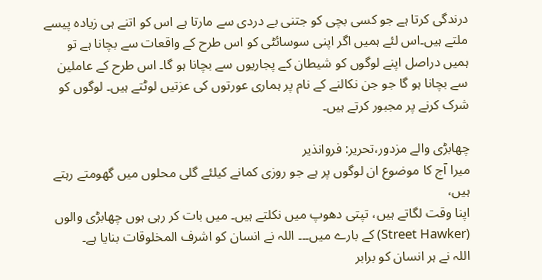درندگی کرتا ہے جو کسی بچی کو جتنی بے دردی سے مارتا ہے اس کو اتنے ہی زیادہ پیسے ملتے ہیں۔اس لئے ہمیں اگر اپنی سوسائٹی کو اس طرح کے واقعات سے بچانا ہے تو ہمیں دراصل اپنے لوگوں کو شیطان کے پجاریوں سے بچانا ہو گا۔ اس طرح کے عاملین سے بچانا ہو گا جو جن نکالنے کے نام پر ہماری عورتوں کی عزتیں لوٹتے ہیں۔ لوگوں کو شرک کرنے پر مجبور کرتے ہیں۔

چھابڑی والے مزدور،تحریر: فروانذیر
میرا آج کا موضوع ان لوگوں پر ہے جو روزی کمانے کیلئے گلی محلوں میں گھومتے رہتے ہیں،
اپنا وقت لگاتے ہیں، تپتی دھوپ میں نکلتے ہیں۔ میں بات کر رہی ہوں چھابڑی والوں (Street Hawker) کے بارے میں۔۔۔ اللہ نے انسان کو اشرف المخلوقات بنایا ہے۔
اللہ نے ہر انسان کو برابر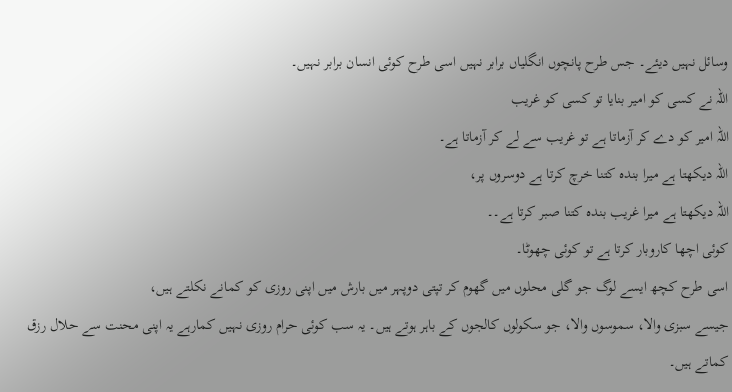وسائل نہیں دیئے۔ جس طرح پانچوں انگلیاں برابر نہیں اسی طرح کوئی انسان برابر نہیں۔
اللہ نے کسی کو امیر بنایا تو کسی کو غریب
اللہ امیر کو دے کر آزماتا ہے تو غریب سے لے کر آزماتا ہے۔
اللہ دیکھتا ہے میرا بندہ کتنا خرچ کرتا ہے دوسروں پر،
اللہ دیکھتا ہے میرا غریب بندہ کتنا صبر کرتا ہے۔۔
کوئی اچھا کاروبار کرتا ہے تو کوئی چھوٹا۔
اسی طرح کچھ ایسے لوگ جو گلی محلوں میں گھوم کر تپتی دوپہر میں بارش میں اپنی روزی کو کمانے نکلتے ہیں،
جیسے سبزی والا، سموسوں والا، جو سکولوں کالجوں کے باہر ہوتے ہیں۔ یہ سب کوئی حرام روزی نہیں کمارہے یہ اپنی محنت سے حلال رزق کماتے ہیں۔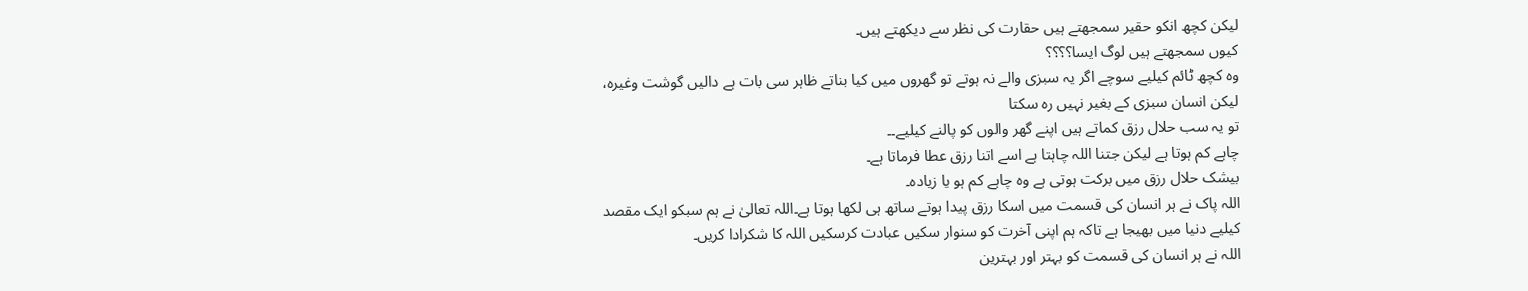لیکن کچھ انکو حقیر سمجھتے ہیں حقارت کی نظر سے دیکھتے ہیں۔
کیوں سمجھتے ہیں لوگ ایسا؟؟؟؟
وہ کچھ ٹائم کیلیے سوچے اگر یہ سبزی والے نہ ہوتے تو گھروں میں کیا بناتے ظاہر سی بات ہے دالیں گوشت وغیرہ،
لیکن انسان سبزی کے بغیر نہیں رہ سکتا
تو یہ سب حلال رزق کماتے ہیں اپنے گھر والوں کو پالنے کیلیے۔۔
چاہے کم ہوتا ہے لیکن جتنا اللہ چاہتا ہے اسے اتنا رزق عطا فرماتا ہے۔
بیشک حلال رزق میں برکت ہوتی ہے وہ چاہے کم ہو یا زیادہ۔
اللہ پاک نے ہر انسان کی قسمت میں اسکا رزق پیدا ہوتے ساتھ ہی لکھا ہوتا ہے۔اللہ تعالیٰ نے ہم سبکو ایک مقصد کیلیے دنیا میں بھیجا ہے تاکہ ہم اپنی آخرت کو سنوار سکیں عبادت کرسکیں اللہ کا شکرادا کریں۔
اللہ نے ہر انسان کی قسمت کو بہتر اور بہترین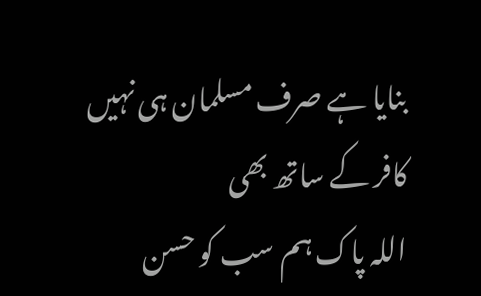بنایا ہے صرف مسلمان ہی نہیں کافر کے ساتھ بھی
اللہ پاک ہم سب کو حسن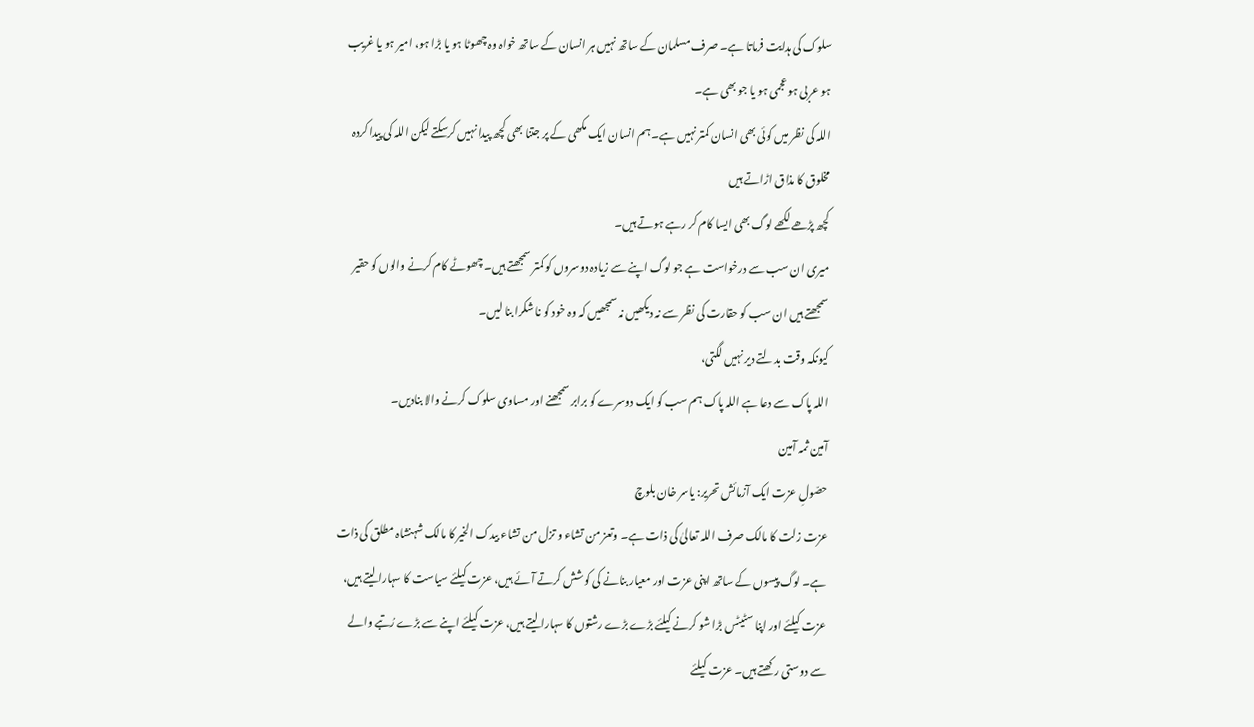سلوک کی ہدایت فرماتا ہے۔ صرف مسلمان کے ساتھ نہیں ہر انسان کے ساتھ خواہ وہ چھوٹا ہو یا بڑا ہو، امیر ہو یا غریب ہو عربی ہو عجمی ہو یا جو بھی ہے۔
اللہ کی نظر میں کوئی بھی انسان کمتر نہیں ہے۔ ہم انسان ایک مکھی کے پر جتنا بھی کچھ پیدا نہیں کرسکتے لیکن اللہ کی پیدا کردہ مخلوق کا مذاق اڑاتے ہیں
کچھ پڑھے لکھے لوگ بھی ایسا کام کر رہے ہوتے ہیں۔
میری ان سب سے درخواست ہے جو لوگ اپنے سے زیادہ دوسروں کو کمتر سمجھتے ہیں۔ چھوٹے کام کرنے والوں کو حقیر سمجھتے ہیں ان سب کو حقارت کی نظر سے نہ دیکھیں نہ سمجھیں کہ وہ خود کو نا شکرا بنا لیں۔
کیونکہ وقت بدلتے دیر نہیں لگتی،
اللہ پاک سے دعا ہے اللہ پاک ہم سب کو ایک دوسرے کو برابر سمجھنے اور مساوی سلوک کرنے والا بنادیں۔
آمین ثمہ آمین
حصّولِ عزت ایک آزمائش تحریر: یاسر خان بلوچ
عزت زلت کا مالک صرف اللہ تعالیٰ کی ذات ہے۔ وتعز من تشاء و تزل من تشاء بیدک الخیر کا مالک شہنشاہ مطلق کی ذات ہے۔ لوگ پیسوں کے ساتھ اپنی عزت اور معیار بنانے کی کوشش کرتے آئے ہیں، عزت کیلئے سیاست کا سہارا لیتے ہیں، عزت کیلئے اور اپنا سٹیٹس بڑا شو کرنے کیلئے بڑے بڑے رشتوں کا سہارا لیتے ہیں، عزت کیلئے اپنے سے بڑے رُتبے والے سے دوستی رکھتے ہیں۔ عزت کیلئے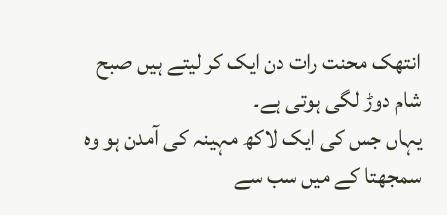انتھک محنت رات دن ایک کر لیتے ہیں صبح شام دوڑ لگی ہوتی ہے۔
یہاں جس کی ایک لاکھ مہینہ کی آمدن ہو وہ سمجھتا کے میں سب سے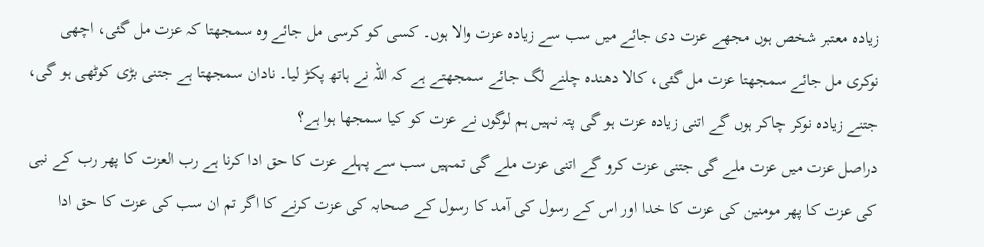زیادہ معتبر شخص ہوں مجھے عزت دی جائے میں سب سے زیادہ عزت والا ہوں۔ کسی کو کرسی مل جائے وہ سمجھتا کہ عزت مل گئی، اچھی نوکری مل جائے سمجھتا عزت مل گئی، کالا دھندہ چلنے لگ جائے سمجھتے ہے کہ اللہ نے ہاتھ پکڑ لیا۔ نادان سمجھتا ہے جتنی بڑی کوٹھی ہو گی، جتنے زیادہ نوکر چاکر ہوں گے اتنی زیادہ عزت ہو گی پتہ نہیں ہم لوگوں نے عزت کو کیا سمجھا ہوا ہے؟
دراصل عزت میں عزت ملے گی جتنی عزت کرو گے اتنی عزت ملے گی تمہیں سب سے پہلے عزت کا حق ادا کرنا ہے رب العزت کا پھر رب کے نبی کی عزت کا پھر مومنین کی عزت کا خدا اور اس کے رسول کی آمد کا رسول کے صحابہ کی عزت کرنے کا اگر تم ان سب کی عزت کا حق ادا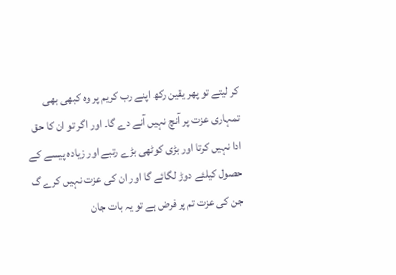کر لیتے تو پھر یقین رکھ اپنے رب کریم پر وہ کبھی بھی تمہاری عزت پر آنچ نہیں آنے دے گا۔ اور اگر تو ان کا حق ادا نہیں کرتا اور بڑی کوٹھی بڑے رتبے اور زیادہ پیسے کے حصول کیلئے دوڑ لگائے گا اور ان کی عزت نہیں کرے گ جن کی عزت تم پر فرض ہے تو یہ بات جان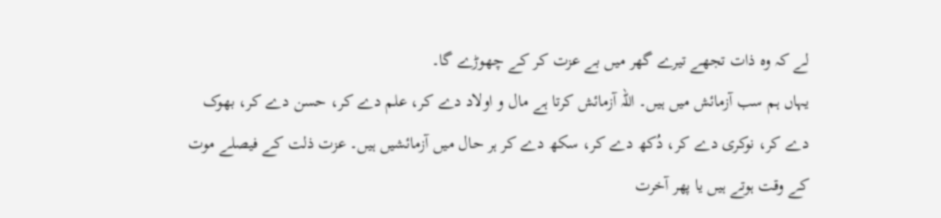لے کہ وہ ذات تجھے تیرے گھر میں بے عزت کر کے چھوڑے گا۔
یہاں ہم سب آزمائش میں ہیں۔ اللہ آزمائش کرتا ہے مال و اولاد دے کر، علم دے کر، حسن دے کر، بھوک دے کر، نوکری دے کر، دُکھ دے کر، سکھ دے کر ہر حال میں آزمائشیں ہیں۔ عزت ذلت کے فیصلے موت کے وقت ہوتے ہیں یا پھر آخرت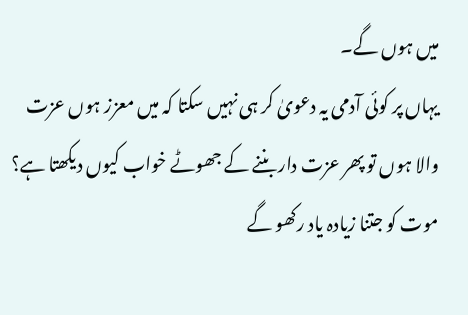میں ہوں گے۔
یہاں پر کوئی آدمی یہ دعویٰ کر ہی نہیں سکتا کہ میں معزز ہوں عزت والا ہوں تو پھر عزت دار بننے کے جھوٹے خواب کیوں دیکھتا ہے؟
موت کو جتنا زیادہ یاد رکھو گے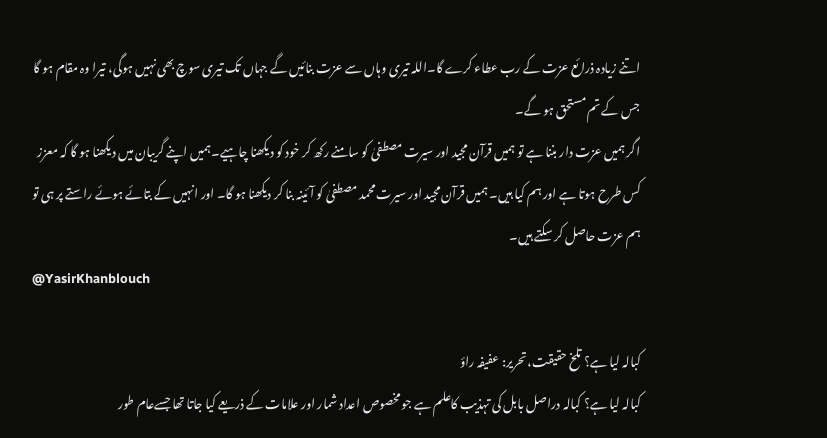اتنے زیادہ ذرائع عزت کے رب عطاء کرے گا۔اللہ تیری وہاں سے عزت بنائیں گے جہاں تک تیری سوچ بھی نہیں ہوگی، تیرا وہ مقام ہو گا جس کے تم مستحق ہو گے۔
اگر ہمیں عزت دار بننا ہے تو ہمیں قرآن مجید اور سیرت مصطفیٰ کو سامنے رکھ کر خود کو دیکھنا چاہیے۔ہمیں اپنے گریبان میں دیکھنا ہو گا کہ معزز کس طرح ہوتا ہے اور ہم کیا ہیں۔ ہمیں قرآن مجید اور سیرت محمد مصطفیٰ کو آئینہ بنا کر دیکھنا ہو گا۔ اور انہیں کے بتائے ہوئے راستے پر ہی تو ہم عزت حاصل کر سکتے ہیں۔
@YasirKhanblouch

کبالہ لیا ہے؟ تلخ حقیقت، تحریر: عفیفہ راؤ
کبالہ لیا ہے؟ کبالہ دراصل بابل کی تہذیب کاعلم ہے جو مخصوص اعداد شمار اور علامات کے ذریعے کیا جاتا تھا جسےعام طور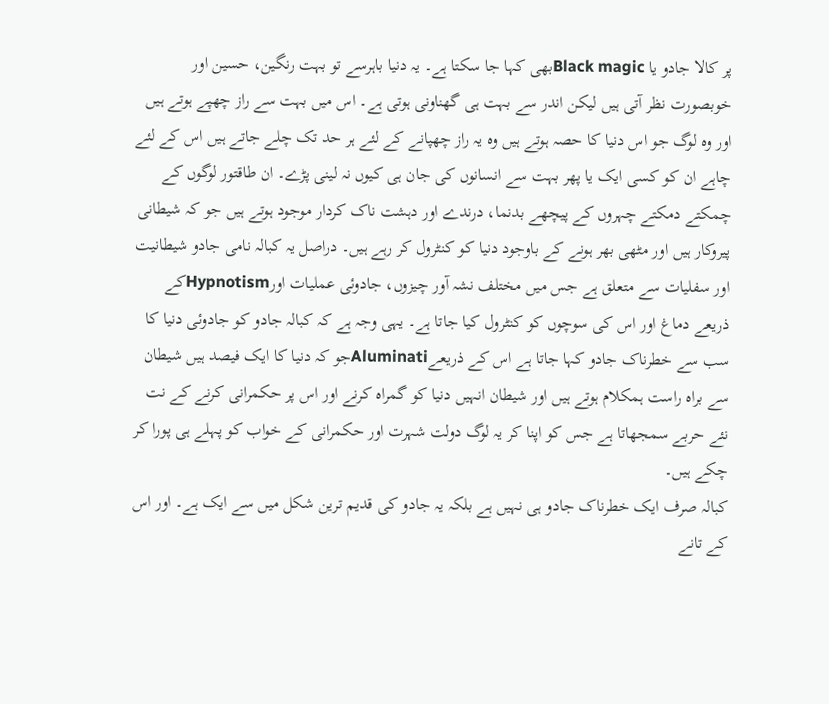پر کالا جادو یا Black magicبھی کہا جا سکتا ہے۔ یہ دنیا باہرسے تو بہت رنگین، حسین اور خوبصورت نظر آتی ہیں لیکن اندر سے بہت ہی گھناونی ہوتی ہے۔ اس میں بہت سے راز چھپے ہوتے ہیں اور وہ لوگ جو اس دنیا کا حصہ ہوتے ہیں وہ یہ راز چھپانے کے لئے ہر حد تک چلے جاتے ہیں اس کے لئے چاہے ان کو کسی ایک یا پھر بہت سے انسانوں کی جان ہی کیوں نہ لینی پڑے۔ ان طاقتور لوگوں کے چمکتے دمکتے چہروں کے پیچھے بدنما، درندے اور دہشت ناک کردار موجود ہوتے ہیں جو کہ شیطانی پیروکار ہیں اور مٹھی بھر ہونے کے باوجود دنیا کو کنٹرول کر رہے ہیں۔ دراصل یہ کبالہ نامی جادو شیطانیت اور سفلیات سے متعلق ہے جس میں مختلف نشہ آور چیزوں، جادوئی عملیات اورHypnotismکے ذریعے دماغ اور اس کی سوچوں کو کنٹرول کیا جاتا ہے۔ یہی وجہ ہے کہ کبالہ جادو کو جادوئی دنیا کا سب سے خطرناک جادو کہا جاتا ہے اس کے ذریعےAluminatiجو کہ دنیا کا ایک فیصد ہیں شیطان سے براہ راست ہمکلام ہوتے ہیں اور شیطان انہیں دنیا کو گمراہ کرنے اور اس پر حکمرانی کرنے کے نت نئے حربے سمجھاتا ہے جس کو اپنا کر یہ لوگ دولت شہرت اور حکمرانی کے خواب کو پہلے ہی پورا کر چکے ہیں۔
کبالہ صرف ایک خطرناک جادو ہی نہیں ہے بلکہ یہ جادو کی قدیم ترین شکل میں سے ایک ہے۔ اور اس کے تانے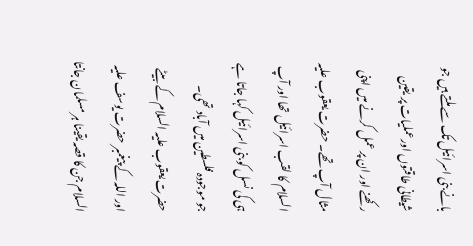بانے بنی اسرائیل تک سے ملتے ہیں جو شیطانی طاقتوں اور عملیات پر یقین رکھنے اور ان پر عمل کرنے میں اپنی مثال آپ تھے۔ حضرت یعقوب علیہ السلام کا لقب اسرائیل تھا اور آپ ہی کی نسل کو بنی اسرائیل کہا جاتا ہے جو موجودہ فلسطین میں آباد تھی۔ حضرت یعقوب علیہ السلام کے بیٹے اور اللہ کے پیغمبر حضرت یوسف علیہ السلام جن کا قصہ یقینا ہر مسلمان جانتا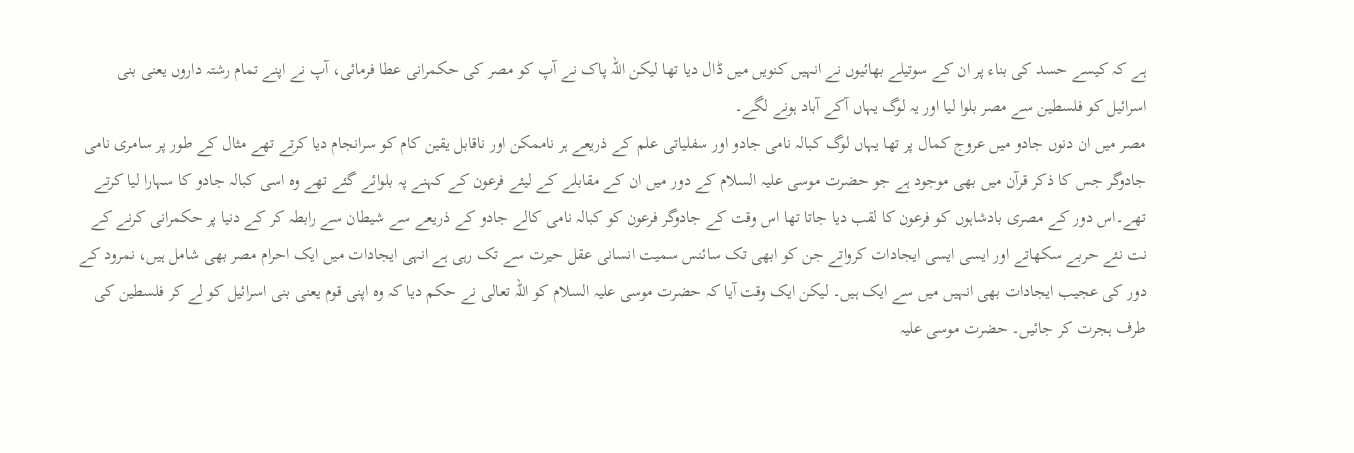ہے کہ کیسے حسد کی بناء پر ان کے سوتیلے بھائیوں نے انہیں کنویں میں ڈال دیا تھا لیکن اللہ پاک نے آپ کو مصر کی حکمرانی عطا فرمائی، آپ نے اپنے تمام رشتہ داروں یعنی بنی اسرائیل کو فلسطین سے مصر بلوا لیا اور یہ لوگ یہاں آکے آباد ہونے لگے۔
مصر میں ان دنوں جادو میں عروج کمال پر تھا یہاں لوگ کبالہ نامی جادو اور سفلیاتی علم کے ذریعے ہر ناممکن اور ناقابل یقین کام کو سرانجام دیا کرتے تھے مثال کے طور پر سامری نامی جادوگر جس کا ذکر قرآن میں بھی موجود ہے جو حضرت موسی علیہ السلام کے دور میں ان کے مقابلے کے لیئے فرعون کے کہنے پہ بلوائے گئے تھے وہ اسی کبالہ جادو کا سہارا لیا کرتے تھے۔اس دور کے مصری بادشاہوں کو فرعون کا لقب دیا جاتا تھا اس وقت کے جادوگر فرعون کو کبالہ نامی کالے جادو کے ذریعے سے شیطان سے رابطہ کر کے دنیا پر حکمرانی کرنے کے نت نئے حربے سکھاتے اور ایسی ایسی ایجادات کرواتے جن کو ابھی تک سائنس سمیت انسانی عقل حیرت سے تک رہی ہے انہی ایجادات میں ایک احرام مصر بھی شامل ہیں، نمرود کے دور کی عجیب ایجادات بھی انہیں میں سے ایک ہیں۔ لیکن ایک وقت آیا کہ حضرت موسی علیہ السلام کو اللہ تعالی نے حکم دیا کہ وہ اپنی قوم یعنی بنی اسرائیل کو لے کر فلسطین کی طرف ہجرت کر جائیں۔ حضرت موسی علیہ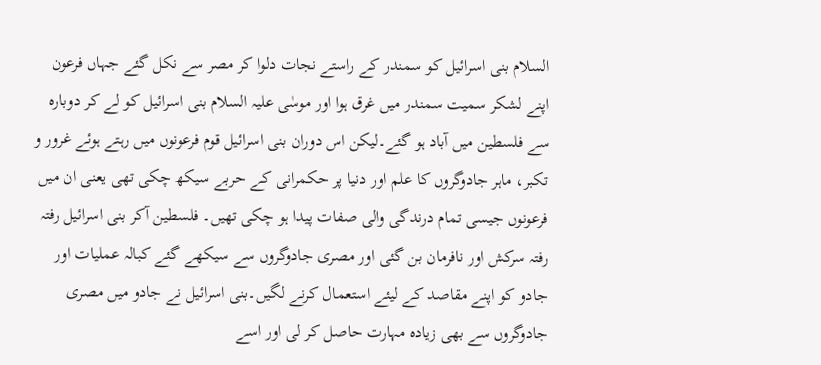السلام بنی اسرائیل کو سمندر کے راستے نجات دلوا کر مصر سے نکل گئے جہاں فرعون اپنے لشکر سمیت سمندر میں غرق ہوا اور موسٰی علیہ السلام بنی اسرائیل کو لے کر دوبارہ سے فلسطین میں آباد ہو گئے۔لیکن اس دوران بنی اسرائیل قوم فرعونوں میں رہتے ہوئے غرور و تکبر، ماہر جادوگروں کا علم اور دنیا پر حکمرانی کے حربے سیکھ چکی تھی یعنی ان میں فرعونوں جیسی تمام درندگی والی صفات پیدا ہو چکی تھیں۔ فلسطین آکر بنی اسرائیل رفتہ رفتہ سرکش اور نافرمان بن گئی اور مصری جادوگروں سے سیکھے گئے کبالہ عملیات اور جادو کو اپنے مقاصد کے لیئے استعمال کرنے لگیں۔بنی اسرائیل نے جادو میں مصری جادوگروں سے بھی زیادہ مہارت حاصل کر لی اور اسے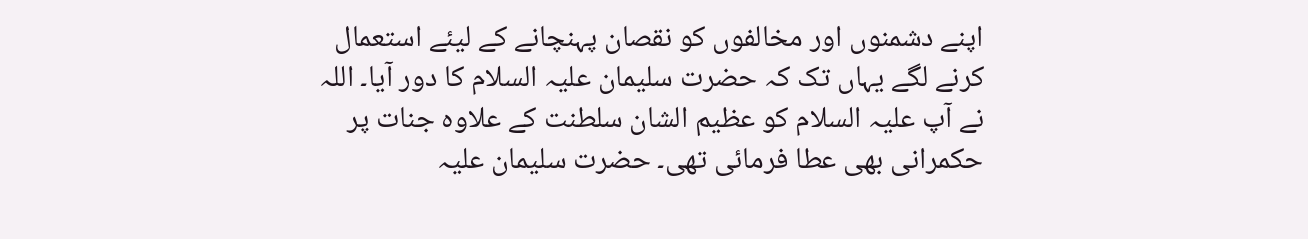اپنے دشمنوں اور مخالفوں کو نقصان پہنچانے کے لیئے استعمال کرنے لگے یہاں تک کہ حضرت سلیمان علیہ السلام کا دور آیا۔ اللہ نے آپ علیہ السلام کو عظیم الشان سلطنت کے علاوہ جنات پر حکمرانی بھی عطا فرمائی تھی۔ حضرت سلیمان علیہ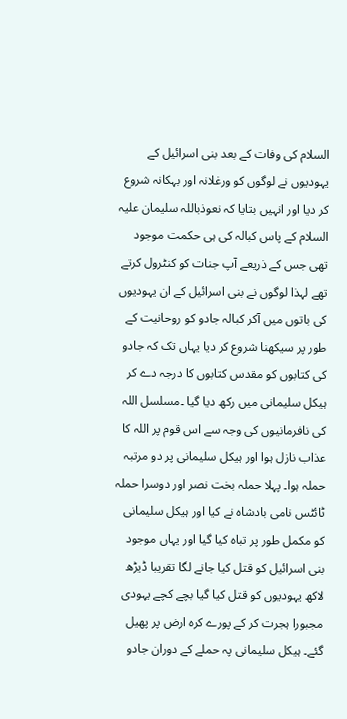السلام کی وفات کے بعد بنی اسرائیل کے یہودیوں نے لوگوں کو ورغلانہ اور بہکانہ شروع کر دیا اور انہیں بتایا کہ نعوذباللہ سلیمان علیہ السلام کے پاس کبالہ کی ہی حکمت موجود تھی جس کے ذریعے آپ جنات کو کنٹرول کرتے تھے لہذا لوگوں نے بنی اسرائیل کے ان یہودیوں کی باتوں میں آکر کبالہ جادو کو روحانیت کے طور پر سیکھنا شروع کر دیا یہاں تک کہ جادو کی کتابوں کو مقدس کتابوں کا درجہ دے کر ہیکل سلیمانی میں رکھ دیا گیا ۔مسلسل اللہ کی نافرمانیوں کی وجہ سے اس قوم پر اللہ کا عذاب نازل ہوا اور ہیکل سلیمانی پر دو مرتبہ حملہ ہوا۔ پہلا حملہ بخت نصر اور دوسرا حملہ ٹائٹس نامی بادشاہ نے کیا اور ہیکل سلیمانی کو مکمل طور پر تباہ کیا گیا اور یہاں موجود بنی اسرائیل کو قتل کیا جانے لگا تقریبا ڈیڑھ لاکھ یہودیوں کو قتل کیا گیا بچے کچے یہودی مجبورا ہجرت کر کے پورے کرہ ارض پر پھیل گئے۔ ہیکل سلیمانی پہ حملے کے دوران جادو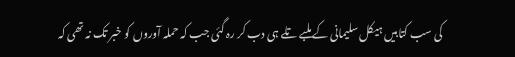کی سب کتابیں ہیکل سلیمانی کے ملبے تلے ہی دب کر رہ گئی جب کہ حملہ آوروں کو خبر تک نہ تھی کہ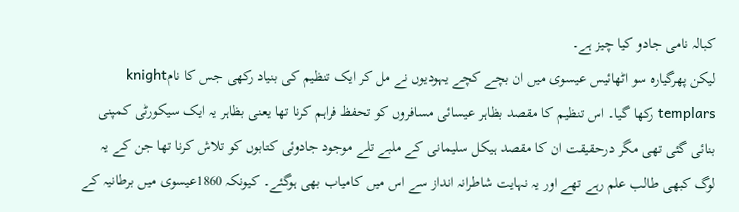کبالہ نامی جادو کیا چیز ہے۔
لیکن پھرگیارہ سو اٹھائیس عیسوی میں ان بچے کچے یہودیوں نے مل کر ایک تنظیم کی بنیاد رکھی جس کا نامknight templars رکھا گیا۔ اس تنظیم کا مقصد بظاہر عیسائی مسافروں کو تحفظ فراہم کرنا تھا یعنی بظاہر یہ ایک سیکورٹی کمپنی بنائی گئی تھی مگر درحقیقت ان کا مقصد ہیکل سلیمانی کے ملبے تلے موجود جادوئی کتابوں کو تلاش کرنا تھا جن کے یہ لوگ کبھی طالب علم رہے تھے اور یہ نہایت شاطرانہ انداز سے اس میں کامیاب بھی ہوگئے۔ کیونکہ 1860عیسوی میں برطانیہ کے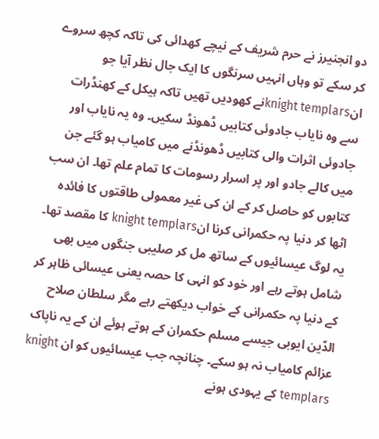دو انجنیرز نے حرم شریف کے نیچے کھدائی کی تاکہ کچھ سروے کر سکے تو وہاں انہیں سرنگوں کا ایک جال نظر آیا جو انknight templarsنے کھودیں تھیں تاکہ ہیکل کے کھنڈرات سے وہ نایاب جادوئی کتابیں ڈھونڈ سکیں۔ وہ یہ نایاب اور جادوئی اثرات والی کتابیں ڈھونڈنے میں کامیاب ہو گئے جن میں کالے جادو اور پر اسرار رسومات کا تمام علم تھا۔ ان سب کتابوں کو حاصل کر کے ان کی غیر معمولی طاقتوں کا فائدہ اٹھا کر دنیا پہ حکمرانی کرنا انknight templars کا مقصد تھا۔ یہ لوگ عیسائیوں کے ساتھ مل کر صلیبی جنگوں میں بھی شامل ہوتے رہے اور خود کو انہی کا حصہ یعنی عیسائی ظاہر کر کے دنیا پہ حکمرانی کے خواب دیکھتے رہے مگر سلطان صلاح الدّین ایوبی جیسے مسلم حکمران کے ہوتے ہوئے ان کے یہ ناپاک عزائم کامیاب نہ ہو سکے۔ چنانچہ جب عیسائیوں کو ان knight templars کے یہودی ہونے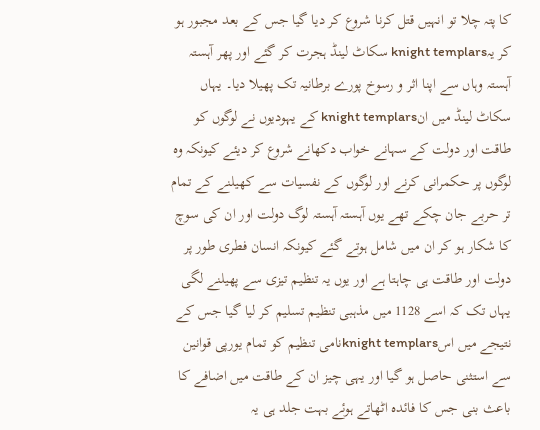کا پتہ چلا تو انہیں قتل کرنا شروع کر دیا گیا جس کے بعد مجبور ہو کر یہknight templars سکاٹ لینڈ ہجرت کر گئے اور پھر آہستہ آہستہ وہاں سے اپنا اثر و رسوخ پورے برطانیہ تک پھیلا دیا۔ یہاں سکاٹ لینڈ میں انknight templars کے یہودیوں نے لوگوں کو طاقت اور دولت کے سہانے خواب دکھانے شروع کر دیئے کیونکہ وہ لوگوں پر حکمرانی کرنے اور لوگوں کے نفسیات سے کھیلنے کے تمام تر حربے جان چکے تھے یوں آہستہ آہستہ لوگ دولت اور ان کی سوچ کا شکار ہو کر ان میں شامل ہوتے گئے کیونکہ انسان فطری طور پر دولت اور طاقت ہی چاہتا ہے اور یوں یہ تنظیم تیزی سے پھیلنے لگی یہاں تک کہ اسے 1128 میں مذہبی تنظیم تسلیم کر لیا گیا جس کے نتیجے میں اسknight templarsنامی تنظیم کو تمام یورپی قوانین سے استثنی حاصل ہو گیا اور یہی چیز ان کے طاقت میں اضافے کا باعث بنی جس کا فائدہ اٹھاتے ہوئے بہت جلد ہی یہ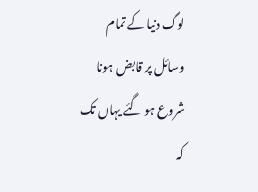لوگ دنیا کے تمام وسائل پر قابض ہونا شروع ہو گئے یہاں تک کہ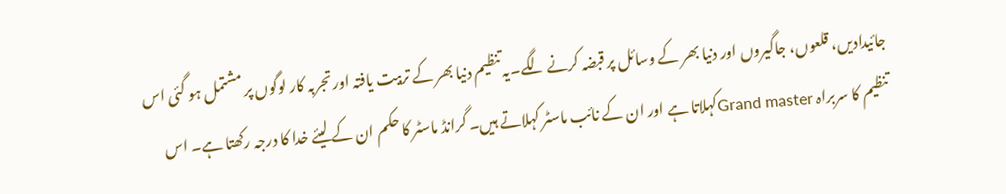جائیدادیں، قلعوں، جاگیروں اور دنیا بھر کے وسائل پر قبضہ کرنے لگے۔یہ تنظیم دنیا بھر کے تربیت یافتہ اور تجربہ کار لوگوں پر مشتمل ہو گئی اس تنظیم کا سربراہ Grand masterکہلاتا ہے اور ان کے نائب ماسٹر کہلاتے ہیں۔ گرانڈ ماسٹر کا حکم ان کے لیئے خدا کا درجہ رکھتا ہے۔ اس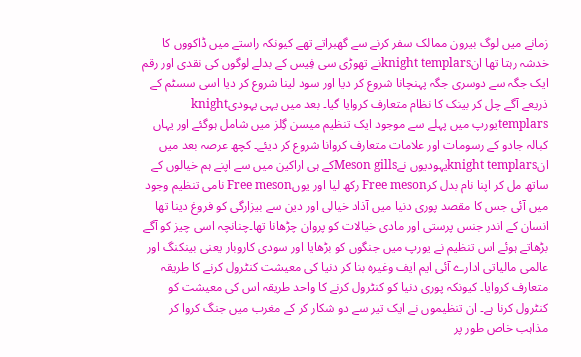زمانے میں لوگ بیرون ممالک سفر کرنے سے گھبراتے تھے کیونکہ راستے میں ڈاکووں کا خدشہ رہتا تھا انknight templarsنے تھوڑی سی فِیس کے بدلے لوگوں کی نقدی اور رقم ایک جگہ سے دوسری جگہ پہنچانا شروع کر دیا اور سود لینا شروع کر دیا اسی سسٹم کے ذریعے آگے چل کر بینک کا نظام متعارف کروایا گیا۔ بعد میں یہی یہودیknight templarsیورپ میں پہلے سے موجود ایک تنظیم میسن گِلز میں شامل ہوگئے اور یہاں کبالہ جادو کے رسومات اور علامات متعارف کروانا شروع کر دیئے۔ کچھ عرصہ بعد میں انknight templarsیہودیوں نےMeson gillsکے ہی اراکین میں سے اپنے ہم خیالوں کے ساتھ مل کر اپنا نام بدل کرFree meson رکھ لیا اور یوںFree meson نامی تنظیم وجود میں آئی جس کا مقصد پوری دنیا میں آذاد خیالی اور دین سے بیزارگی کو فروغ دینا تھا انسان کے اندر جنس پرستی اور مادی خیالات کو پروان چڑھانا تھا۔چنانچہ اسی چیز کو آگے بڑھاتے ہوئے اس تنظیم نے یورپ میں جنگوں کو بڑھایا اور سودی کاروبار یعنی بینکنگ اور عالمی مالیاتی ادارے آئی ایم ایف وغیرہ بنا کر دنیا کی معیشت کنٹرول کرنے کا طریقہ متعارف کروایا۔ کیونکہ پوری دنیا کو کنٹرول کرنے کا واحد طریقہ اس کی معیشت کو کنٹرول کرنا ہے۔ ان تنظیموں نے ایک تیر سے دو شکار کر کے مغرب میں جنگ کروا کر مذاہب خاص طور پر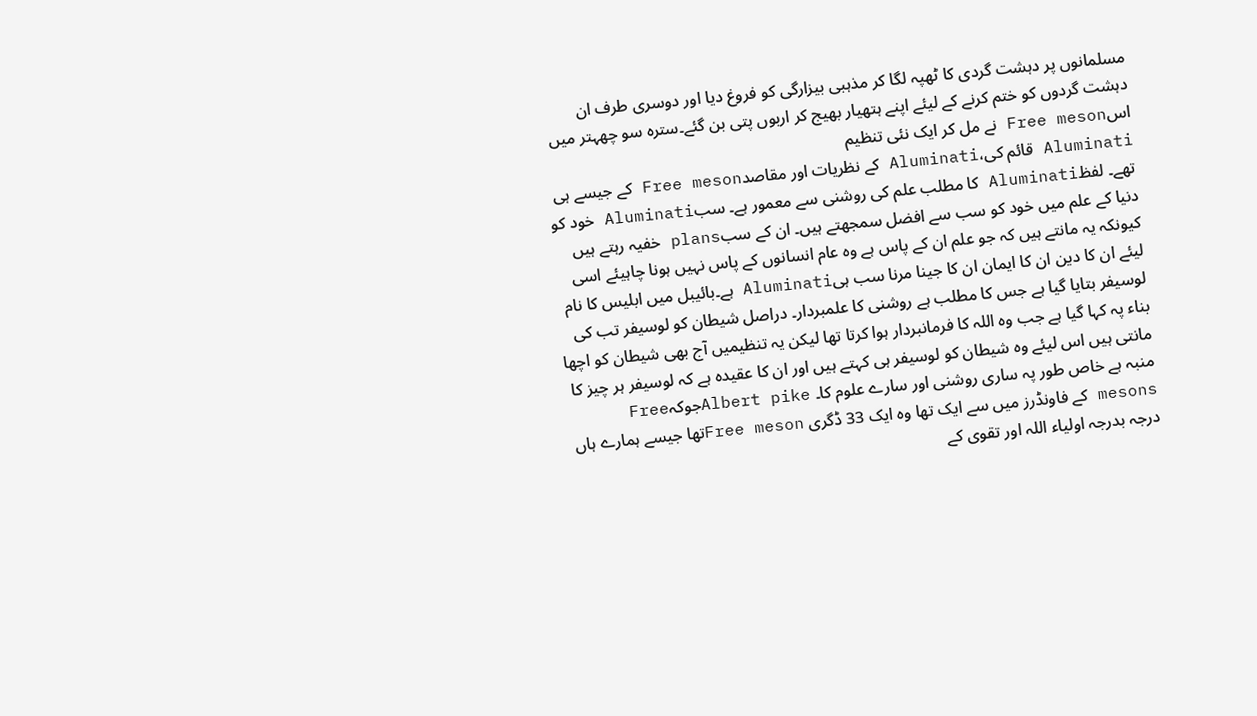مسلمانوں پر دہشت گردی کا ٹھپہ لگا کر مذہبی بیزارگی کو فروغ دیا اور دوسری طرف ان دہشت گردوں کو ختم کرنے کے لیئے اپنے ہتھیار بھیج کر اربوں پتی بن گئے۔سترہ سو چھہتر میں اسFree meson نے مل کر ایک نئی تنظیم
Aluminati قائم کی،Aluminati کے نظریات اور مقاصدFree meson کے جیسے ہی تھے۔ لفظAluminati کا مطلب علم کی روشنی سے معمور ہے۔ سبAluminati خود کو دنیا کے علم میں خود کو سب سے افضل سمجھتے ہیں۔ ان کے سبplans خفیہ رہتے ہیں کیونکہ یہ مانتے ہیں کہ جو علم ان کے پاس ہے وہ عام انسانوں کے پاس نہیں ہونا چاہیئے اسی لیئے ان کا دین ان کا ایمان ان کا جینا مرنا سب ہیAluminati ہے۔بائیبل میں ابلیس کا نام لوسیفر بتایا گیا ہے جس کا مطلب ہے روشنی کا علمبردار۔ دراصل شیطان کو لوسیفر تب کی بناء پہ کہا گیا ہے جب وہ اللہ کا فرمانبردار ہوا کرتا تھا لیکن یہ تنظیمیں آج بھی شیطان کو اچھا مانتی ہیں اس لیئے وہ شیطان کو لوسیفر ہی کہتے ہیں اور ان کا عقیدہ ہے کہ لوسیفر ہر چیز کا منبہ ہے خاص طور پہ ساری روشنی اور سارے علوم کا۔ Albert pikeجوکہFree mesons کے فاونڈرز میں سے ایک تھا وہ ایک 33 ڈگری Free mesonتھا جیسے ہمارے ہاں درجہ بدرجہ اولیاء اللہ اور تقوی کے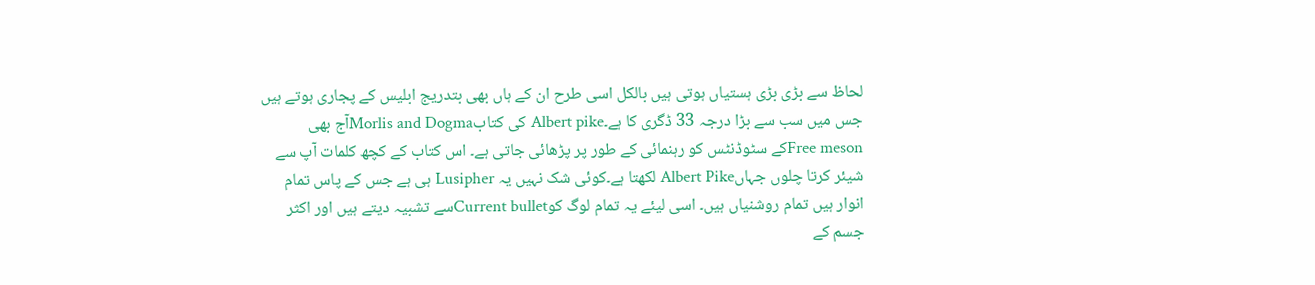لحاظ سے بڑی بڑی ہستیاں ہوتی ہیں بالکل اسی طرح ان کے ہاں بھی بتدریج ابلیس کے پجاری ہوتے ہیں جس میں سب سے بڑا درجہ 33 ڈگری کا ہے۔Albert pike کی کتابMorlis and Dogmaآج بھی
Free mesonکے سٹوڈنٹس کو رہنمائی کے طور پر پڑھائی جاتی ہے۔ اس کتاب کے کچھ کلمات آپ سے شیئر کرتا چلوں جہاںAlbert Pike لکھتا ہے۔کوئی شک نہیں یہ Lusipher ہی ہے جس کے پاس تمام انوار ہیں تمام روشنیاں ہیں۔ اسی لیئے یہ تمام لوگ کوCurrent bulletسے تشبیہ دیتے ہیں اور اکثر جسم کے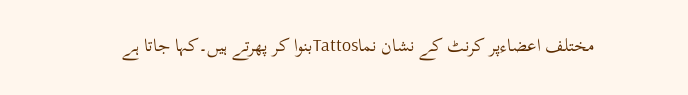مختلف اعضاءپر کرنٹ کے نشان نماTattosبنوا کر پھرتے ہیں۔کہا جاتا ہے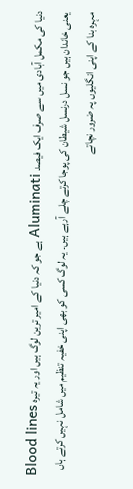دنیا کی مکمل آبادی میں سے صرف ایک فیصد Aluminati ہے جو کہ دنیا کے امیر ترین لوگ ہیں اور یہ تیرہ Blood lines یعنی خاندان ہیں جو نسل درنسل شیطان کی پوجا کرتے چلے آرہے ہیں۔ یہ لوگ کسی کو بھی اپنی خفیہ تنظیم میں شامل نہیں کرتے ہاں مہرہ بنا کے اپنی انگلیوں پہ ضرور نچاتے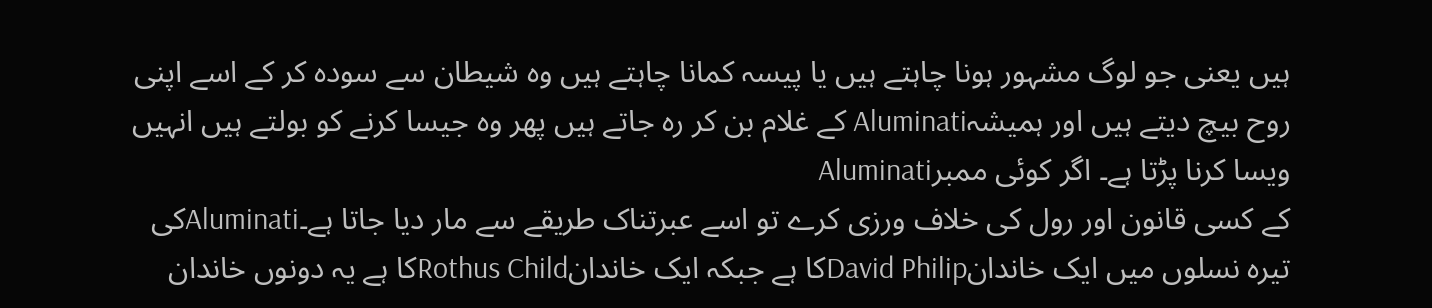ہیں یعنی جو لوگ مشہور ہونا چاہتے ہیں یا پیسہ کمانا چاہتے ہیں وہ شیطان سے سودہ کر کے اسے اپنی روح بیچ دیتے ہیں اور ہمیشہAluminati کے غلام بن کر رہ جاتے ہیں پھر وہ جیسا کرنے کو بولتے ہیں انہیں ویسا کرنا پڑتا ہے۔ اگر کوئی ممبرAluminati
کے کسی قانون اور رول کی خلاف ورزی کرے تو اسے عبرتناک طریقے سے مار دیا جاتا ہے۔Aluminatiکی تیرہ نسلوں میں ایک خاندانDavid Philipکا ہے جبکہ ایک خاندانRothus Childکا ہے یہ دونوں خاندان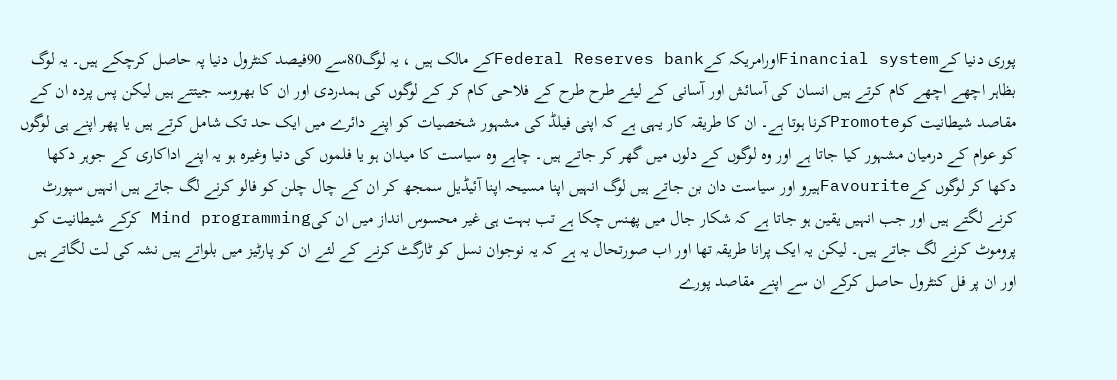پوری دنیا کےFinancial systemاورامریکہ کےFederal Reserves bankکے مالک ہیں ، یہ لوگ80سے 90فیصد کنٹرول دنیا پہ حاصل کرچکے ہیں۔ یہ لوگ بظاہر اچھے اچھے کام کرتے ہیں انسان کی آسائش اور آسانی کے لیئے طرح طرح کے فلاحی کام کر کے لوگوں کی ہمدردی اور ان کا بھروسہ جیتتے ہیں لیکن پس پردہ ان کے مقاصد شیطانیت کوPromoteکرنا ہوتا ہے۔ ان کا طریقہ کار یہی ہے کہ اپنی فیلڈ کی مشہور شخصیات کو اپنے دائرے میں ایک حد تک شامل کرتے ہیں یا پھر اپنے ہی لوگوں کو عوام کے درمیان مشہور کیا جاتا ہے اور وہ لوگوں کے دلوں میں گھر کر جاتے ہیں۔ چاہے وہ سیاست کا میدان ہو یا فلموں کی دنیا وغیرہ ہو یہ اپنے اداکاری کے جوہر دکھا دکھا کر لوگوں کےFavouriteہیرو اور سیاست دان بن جاتے ہیں لوگ انہیں اپنا مسیحہ اپنا آئیڈیل سمجھ کر ان کے چال چلن کو فالو کرنے لگ جاتے ہیں انہیں سپورٹ کرنے لگتے ہیں اور جب انہیں یقین ہو جاتا ہے کہ شکار جال میں پھنس چکا ہے تب بہت ہی غیر محسوس انداز میں ان کیMind programming کرکے شیطانیت کو پروموٹ کرنے لگ جاتے ہیں۔ لیکن یہ ایک پرانا طریقہ تھا اور اب صورتحال یہ ہے کہ یہ نوجوان نسل کو ٹارگٹ کرنے کے لئے ان کو پارٹیز میں بلواتے ہیں نشہ کی لت لگاتے ہیں اور ان پر فل کنٹرول حاصل کرکے ان سے اپنے مقاصد پورے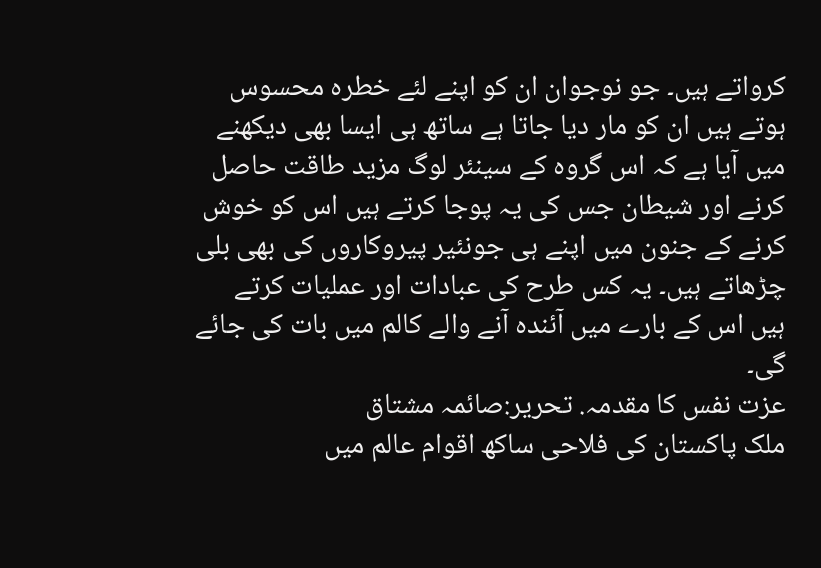کرواتے ہیں۔ جو نوجوان ان کو اپنے لئے خطرہ محسوس ہوتے ہیں ان کو مار دیا جاتا ہے ساتھ ہی ایسا بھی دیکھنے میں آیا ہے کہ اس گروہ کے سینئر لوگ مزید طاقت حاصل کرنے اور شیطان جس کی یہ پوجا کرتے ہیں اس کو خوش کرنے کے جنون میں اپنے ہی جونئیر پیروکاروں کی بھی بلی چڑھاتے ہیں۔ یہ کس طرح کی عبادات اور عملیات کرتے ہیں اس کے بارے میں آئندہ آنے والے کالم میں بات کی جائے گی۔
عزت نفس کا مقدمہ. تحریر:صائمہ مشتاق
ملک پاکستان کی فلاحی ساکھ اقوام عالم میں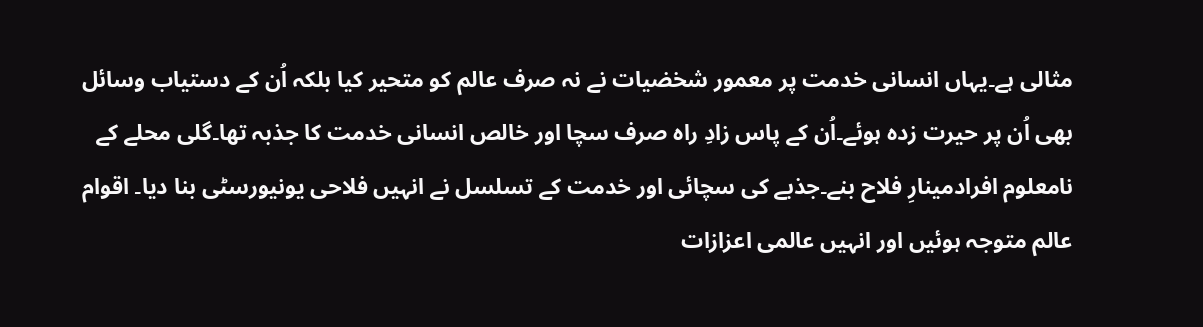مثالی ہے۔یہاں انسانی خدمت پر معمور شخضیات نے نہ صرف عالم کو متحیر کیا بلکہ اُن کے دستیاب وسائل بھی اُن پر حیرت زدہ ہوئے۔اُن کے پاس زادِ راہ صرف سچا اور خالص انسانی خدمت کا جذبہ تھا۔گلی محلے کے نامعلوم افرادمینارِ فلاح بنے۔جذبے کی سچائی اور خدمت کے تسلسل نے انہیں فلاحی یونیورسٹی بنا دیا۔ اقوام عالم متوجہ ہوئیں اور انہیں عالمی اعزازات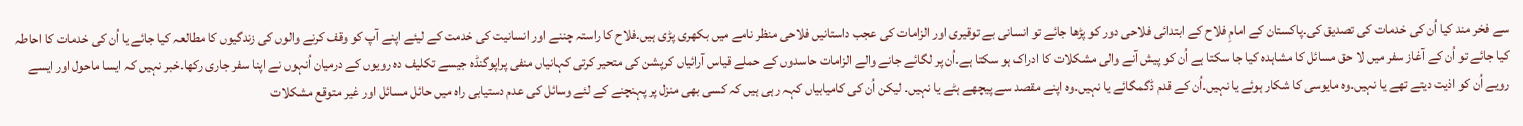سے فخر مند کیا اُن کی خدمات کی تصدیق کی۔پاکستان کے امامِ فلاح کے ابتدائی فلاحی دور کو پڑھا جائے تو انسانی بے توقیری اور الزامات کی عجب داستانیں فلاحی منظر نامے میں بکھری پڑی ہیں۔فلاح کا راستہ چننے اور انسانیت کی خدمت کے لیئے اپنے آپ کو وقف کرنے والوں کی زندگیوں کا مطالعہ کیا جائے یا اُن کی خدمات کا احاطہ کیا جائے تو اُن کے آغاز سفر میں لا حق مسائل کا مشاہدہ کیا جا سکتا ہے اُن کو پیش آنے والی مشکلات کا ادراک ہو سکتا ہے۔اُن پر لگائے جانے والے الزامات حاسدوں کے حملے قیاس آرائیاں کرپشن کی متحیر کرتی کہانیاں منفی پراپوگنڈہ جیسے تکلیف دہ رویوں کے درمیان اُنہوں نے اپنا سفر جاری رکھا۔خبر نہیں کہ ایسا ماحول اور ایسے رویے اُن کو اذیت دیتے تھے یا نہیں۔وہ مایوسی کا شکار ہوئے یا نہیں۔اُن کے قدم ڈگمگائے یا نہیں۔وہ اپنے مقصد سے پیچھے ہٹے یا نہیں۔ لیکن اُن کی کامیابیاں کہہ رہی ہیں کہ کسی بھی منزل پر پہنچنے کے لئے وسائل کی عدم دستیابی راہ میں حائل مسائل اور غیر متوقع مشکلات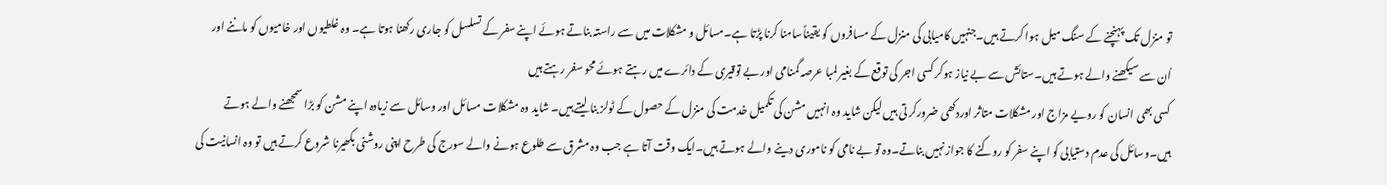تو منزل تک پہنچنے کے سنگ میل ہوا کرتے ہیں۔جنہیں کامیابی کی منزل کے مسافروں کو یقیناًسامنا کرنا پڑتا ہے۔مسائل و مشکلات میں سے راستہ بناتے ہوئے اپنے سفر کے تسلسل کو جاری رکھنا ہوتا ہے۔ وہ غلطیوں اور خامیوں کو ماننے اور اُن سے سیکھنے والے ہوتے ہیں۔ستائش سے بے نیاز ہوکر کسی اجر کی توقع کے بغیر لمبا عرصہ گمنامی اور بے توقیری کے دائرے میں رہتے ہوئے محو سفر رہتے ہیں
کسی بھی انسان کو رویے مزاج اور مشکلات متاثر اوردکھی ضرورکر تی ہیں لیکن شاید وہ انہیں مشن کی تکمیل خدمت کی منزل کے حصول کے ٹولز بنا لیتے ہیں۔ شاید وہ مشکلات مسائل اور وسائل سے زیادہ اپنے مشن کو بڑا سمجھنے والے ہوتے ہیں۔وسائل کی عدم دستیابی کو اپنے سفر کو روکنے کا جواز نہیں بناتے۔وہ تو بے نامی کو ناموری دینے والے ہوتے ہیں۔ایک وقت آتا ہے جب وہ مشرق سے طلوع ہونے والے سورج کی طرح اپنی روشنی بکھیرنا شروع کرتے ہیں تو وہ انسانیت کی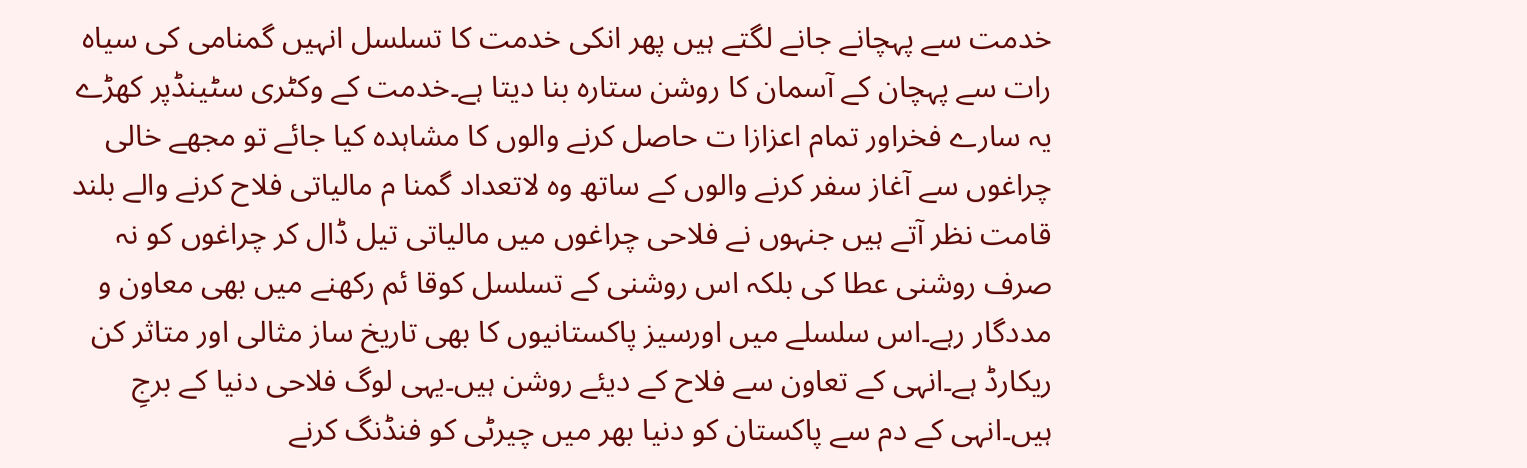خدمت سے پہچانے جانے لگتے ہیں پھر انکی خدمت کا تسلسل انہیں گمنامی کی سیاہ رات سے پہچان کے آسمان کا روشن ستارہ بنا دیتا ہے۔خدمت کے وکٹری سٹینڈپر کھڑے یہ سارے فخراور تمام اعزازا ت حاصل کرنے والوں کا مشاہدہ کیا جائے تو مجھے خالی چراغوں سے آغاز سفر کرنے والوں کے ساتھ وہ لاتعداد گمنا م مالیاتی فلاح کرنے والے بلند قامت نظر آتے ہیں جنہوں نے فلاحی چراغوں میں مالیاتی تیل ڈال کر چراغوں کو نہ صرف روشنی عطا کی بلکہ اس روشنی کے تسلسل کوقا ئم رکھنے میں بھی معاون و مددگار رہے۔اس سلسلے میں اورسیز پاکستانیوں کا بھی تاریخ ساز مثالی اور متاثر کن ریکارڈ ہے۔انہی کے تعاون سے فلاح کے دیئے روشن ہیں۔یہی لوگ فلاحی دنیا کے برجِ ہیں۔انہی کے دم سے پاکستان کو دنیا بھر میں چیرٹی کو فنڈنگ کرنے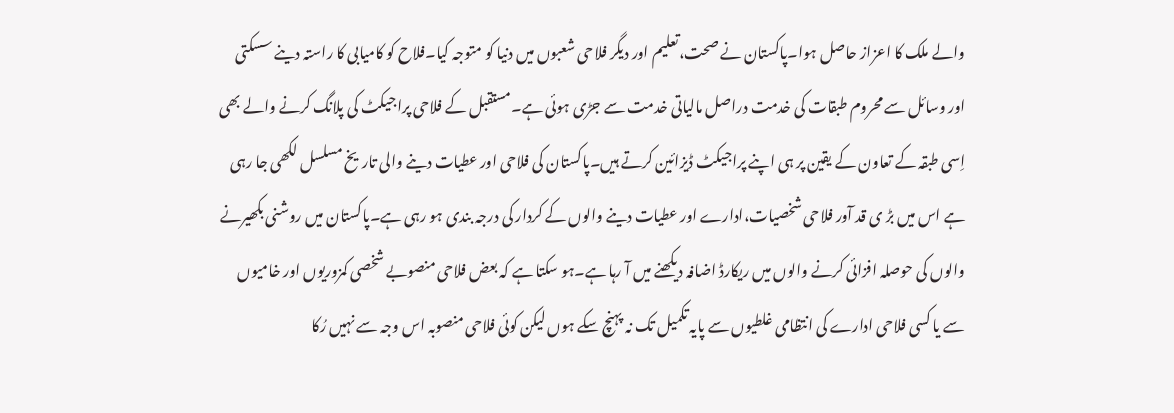والے ملک کا اعزاز حاصل ہوا۔پاکستان نے صحت،تعلیم اور دیگر فلاحی شعبوں میں دنیا کو متوجہ کیا۔فلاح کو کامیابی کا راستہ دینے سسکتی اور وسائل سے محروم طبقات کی خدمت دراصل مالیاتی خدمت سے جڑی ہوئی ہے۔مستقبل کے فلاحی پراجیکٹ کی پلانگ کرنے والے بھی اِسی طبقہ کے تعاون کے یقین پر ہی اپنے پراجیکٹ ڈیزائین کرتے ہیں۔پاکستان کی فلاحی اور عطیات دینے والی تاریخ مسلسل لکھی جا رہی ہے اس میں بڑ ی قد آور فلاحی شخصیات،ادارے اور عطیات دینے والوں کے کردار کی درجہ بندی ہو رہی ہے۔پاکستان میں روشنی بکھیرنے والوں کی حوصلہ افزائی کرنے والوں میں ریکارڈ اضافہ دیکھنے میں آ رہا ہے۔ہو سکتا ہے کہ بعض فلاحی منصوبے شخصی کمزوریوں اور خامیوں سے یا کسی فلاحی ادارے کی انتظامی غلطیوں سے پایہ تکمیل تک نہ پہنچ سکے ہوں لیکن کوئی فلاحی منصوبہ اس وجہ سے نہیں رُکا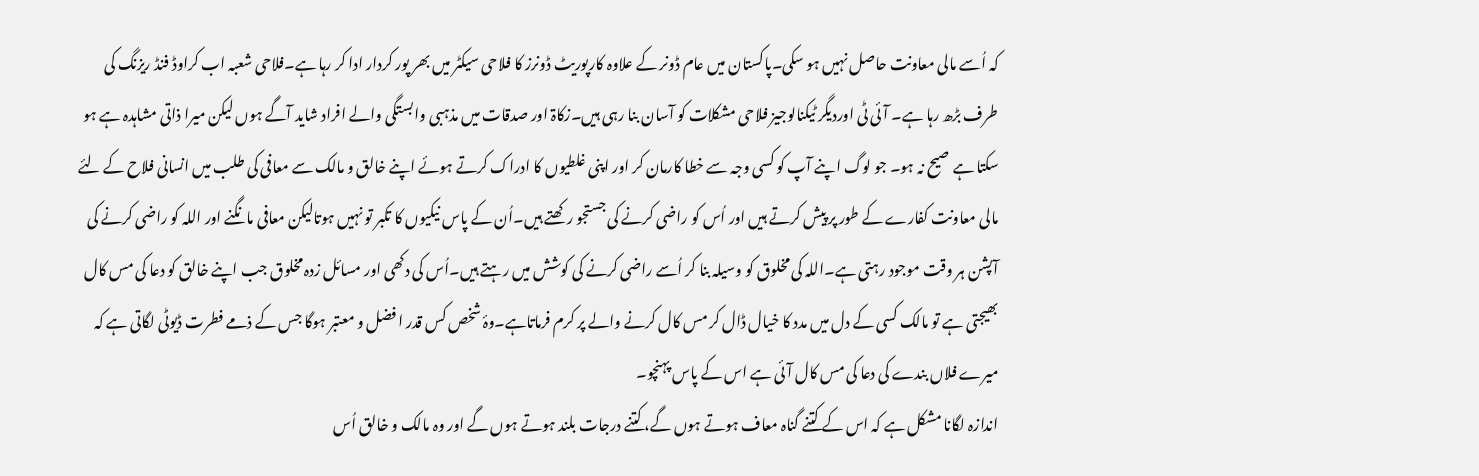کہ اُسے مالی معاونت حاصل نہیں ہو سکی۔پاکستان میں عام ڈونر کے علاوہ کارپوریٹ ڈونرز کا فلاحی سیکٹر میں بھر پور کردار ادا کر رہا ہے۔فلاحی شعبہ اب کراوڈ فنڈ ریزنگ کی طرف بڑھ رہا ہے۔ آئی ٹی اوردیگر ٹیکنالوجیز فلاحی مشکلات کو آسان بنا رہی ہیں۔زکاۃ اور صدقات میں مذہبی وابستگی والے افراد شاید آگے ہوں لیکن میرا ذاتی مشاہدہ ہے ہو سکتا ہے صیح نہ ہو۔ جو لوگ اپنے آپ کو کسی وجہ سے خطا کارمان کر اور اپنی غلطیوں کا ادراک کرتے ہوئے اپنے خالق و مالک سے معافی کی طلب میں انسانی فلاح کے لئے مالی معاونت کفارے کے طور پر پیش کرتے ہیں اور اُس کو راضی کرنے کی جستجو رکھتے ہیں۔اُن کے پاس نیکیوں کا تکبر تو نہیں ہوتالیکن معافی مانگنے اور اللہ کو راضی کرنے کی آپشن ہر وقت موجود رہتی ہے۔اللہ کی مخلوق کو وسیلہ بنا کر اُسے راضی کرنے کی کوشش میں رہتے ہیں۔اُس کی دکھی اور مسائل زدہ مخلوق جب اپنے خالق کو دعا کی مس کال بھیجتی ہے تو مالک کسی کے دل میں مدد کا خیال ڈال کر مس کال کرنے والے پر کرم فرماتاہے۔وۂ شخص کس قدر ا فضل و معتبر ہوگا جس کے ذمے فطرت ڈیوٹی لگاتی ہے کہ میرے فلاں بندے کی دعا کی مس کال آئی ہے اس کے پاس پہنچو۔
اندازہ لگانا مشکل ہے کہ اس کے کتنے گناہ معاف ہوتے ہوں گے، کتنے درجات بلند ہوتے ہوں گے اور وہ مالک و خالق اُس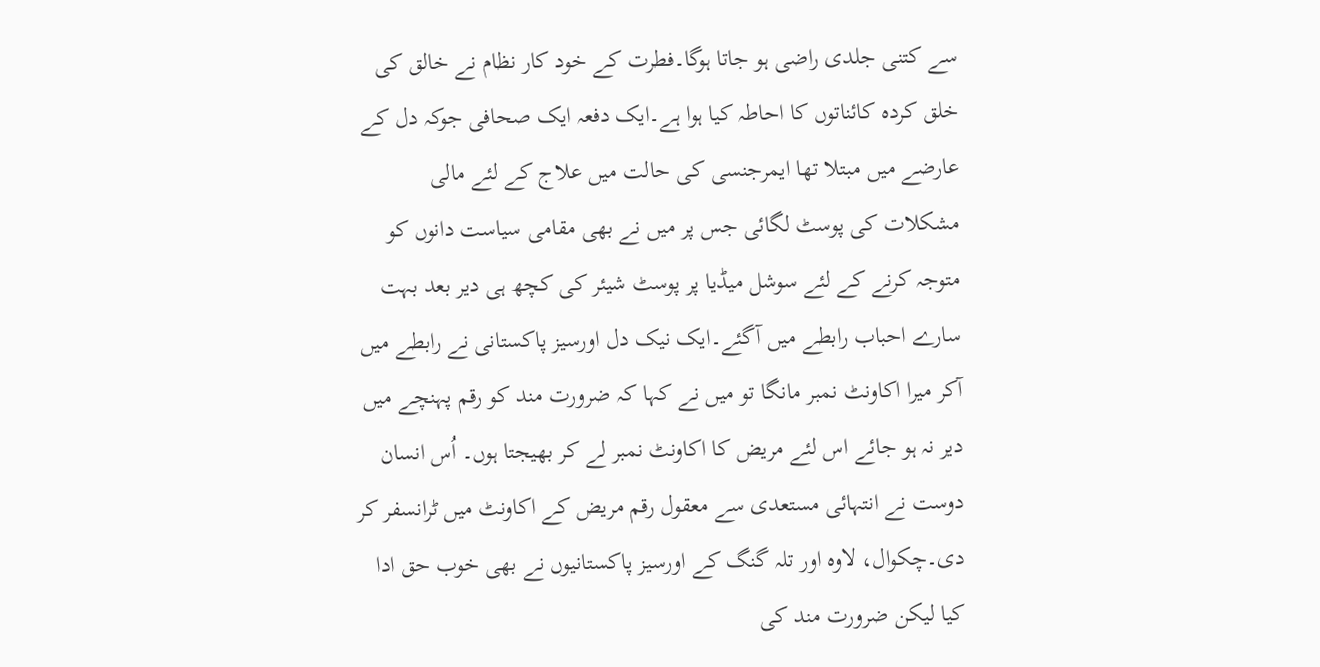سے کتنی جلدی راضی ہو جاتا ہوگا۔فطرت کے خود کار نظام نے خالق کی خلق کردہ کائناتوں کا احاطہ کیا ہوا ہے۔ایک دفعہ ایک صحافی جوکہ دل کے عارضے میں مبتلا تھا ایمرجنسی کی حالت میں علاج کے لئے مالی مشکلات کی پوسٹ لگائی جس پر میں نے بھی مقامی سیاست دانوں کو متوجہ کرنے کے لئے سوشل میڈیا پر پوسٹ شیئر کی کچھ ہی دیر بعد بہت سارے احباب رابطے میں آگئے۔ایک نیک دل اورسیز پاکستانی نے رابطے میں آکر میرا اکاونٹ نمبر مانگا تو میں نے کہا کہ ضرورت مند کو رقم پہنچے میں دیر نہ ہو جائے اس لئے مریض کا اکاونٹ نمبر لے کر بھیجتا ہوں۔ اُس انسان دوست نے انتہائی مستعدی سے معقول رقم مریض کے اکاونٹ میں ٹرانسفر کر دی۔چکوال، لاوہ اور تلہ گنگ کے اورسیز پاکستانیوں نے بھی خوب حق ادا کیا لیکن ضرورت مند کی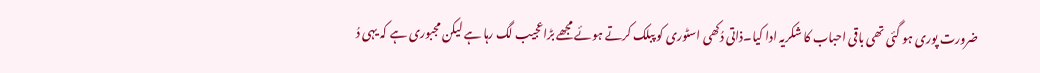ضرورت پوری ہو گئی تھی باقی احباب کا شکریہ ادا کیا۔ذاتی دُکھی اسٹوری کو پبلک کرتے ہوئے مجھے بڑاعجیب لگ رہا ہے لیکن مجبوری ہے کہ یہی دُ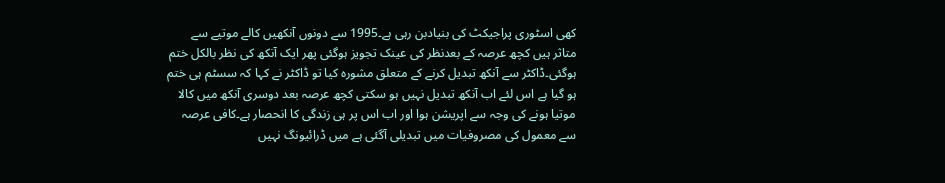کھی اسٹوری پراجیکٹ کی بنیادبن رہی ہے۔1995 سے دونوں آنکھیں کالے موتیے سے متاثر ہیں کچھ عرصہ کے بعدنظر کی عینک تجویز ہوگئی پھر ایک آنکھ کی نظر بالکل ختم ہوگئی۔ڈاکٹر سے آنکھ تبدیل کرنے کے متعلق مشورہ کیا تو ڈاکٹر نے کہا کہ سسٹم ہی ختم ہو گیا ہے اس لئے اب آنکھ تبدیل نہیں ہو سکتی کچھ عرصہ بعد دوسری آنکھ میں کالا موتیا ہونے کی وجہ سے اپریشن ہوا اور اب اس پر ہی زندگی کا انحصار ہے۔کافی عرصہ سے معمول کی مصروفیات میں تبدیلی آگئی ہے میں ڈرائیونگ نہیں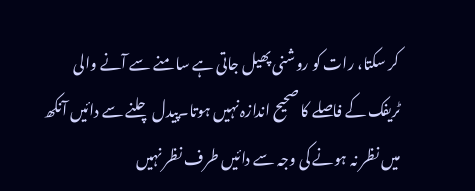کر سکتا، رات کو روشنی پھیل جاتی ہے سا منے سے آنے والی ٹریفک کے فاصلے کا صحیح اندازہ نہیں ہوتا۔پیدل چلنے سے دائیں آنکھ میں نظر نہ ہونے کی وجہ سے دائیں طرف نظر نہیں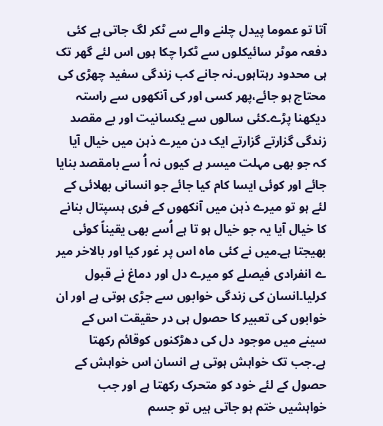آتا تو عموما پیدل چلنے والے سے ٹکر لگ جاتی ہے کئی دفعہ موٹر سائیکلوں سے ٹکرا چکا ہوں اس لئے گھر تک ہی محدود رہتاہوں۔نہ جانے کب زندگی سفید چھڑی کی محتاج ہو جائے،پھر کسی اور کی آنکھوں سے راستہ دیکھنا پڑے۔کئی سالوں سے یکسانیت اور بے مقصد زندگی گزارتے گزارتے ایک دن میرے ذہن میں خیال آیا کہ جو بھی مہلت میسر ہے کیوں نہ اُ سے بامقصد بنایا جائے اور کوئی ایسا کام کیا جائے جو انسانی بھلائی کے لئے ہو تو میرے ذہن میں آنکھوں کے فری ہسپتال بنانے کا خیال آیا یہ جو خیال ہو تا ہے اُسے بھی یقیناً کوئی بھیجتا ہے۔میں نے کئی ماہ اس پر غور کیا اور بالاخر میر ے انفرادی فیصلے کو میرے دل اور دماغ نے قبول کرلیا۔انسان کی زندگی خوابوں سے جڑی ہوتی ہے اور ان خوابوں کی تعبیر کا حصول ہی در حقیقت اس کے سینے میں موجود دل کی دھڑکنوں کوقائم رکھتا ہے۔جب تک خواہش ہوتی ہے انسان اس خواہش کے حصول کے لئے خود کو متحرک رکھتا ہے اور جب خواہشیں ختم ہو جاتی ہیں تو جسم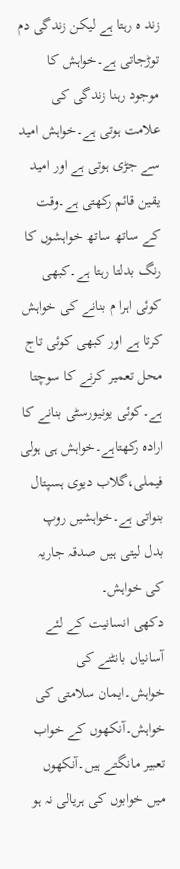زند ہ رہتا ہے لیکن زندگی دم توڑجاتی ہے۔خواہش کا موجود رہنا زندگی کی علامت ہوتی ہے۔خواہش امید سے جڑی ہوتی ہے اور امید یقین قائم رکھتی ہے۔وقت کے ساتھ ساتھ خواہشوں کا رنگ بدلتا رہتا ہے۔کبھی کوئی اہرا م بنانے کی خواہش کرتا ہے اور کبھی کوئی تاج محل تعمیر کرنے کا سوچتا ہے۔کوئی یونیورسٹی بنانے کا ارادہ رکھتاہے۔خواہش ہی ہولی فیملی،گلاب دیوی ہسپتال بنواتی ہے۔خواہشیں روپ بدل لیتی ہیں صدقہ جاریہ کی خواہش۔
دکھی انسانیت کے لئے آسانیاں بانٹنے کی خواہش۔ایمان سلامتی کی خواہش۔آنکھوں کے خواب تعبیر مانگتے ہیں۔آنکھوں میں خوابوں کی ہریالی نہ ہو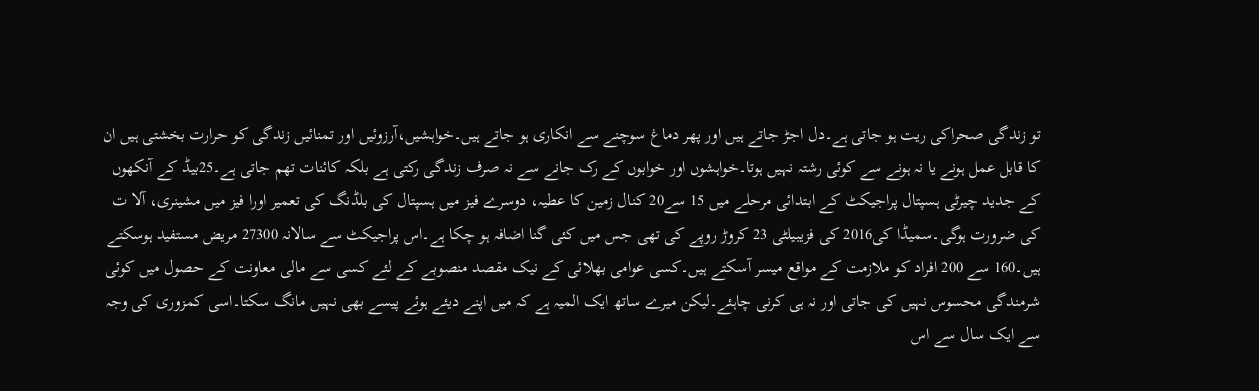تو زندگی صحراکی ریت ہو جاتی ہے۔دل اجڑ جاتے ہیں اور پھر دماغ سوچنے سے انکاری ہو جاتے ہیں۔خواہشیں،آرزوئیں اور تمنائیں زندگی کو حرارت بخشتی ہیں ان کا قابل عمل ہونے یا نہ ہونے سے کوئی رشتہ نہیں ہوتا۔خواہشوں اور خوابوں کے رک جانے سے نہ صرف زندگی رکتی ہے بلکہ کائنات تھم جاتی ہے۔25بیڈ کے آنکھوں کے جدید چیرٹی ہسپتال پراجیکٹ کے ابتدائی مرحلے میں 15 سے20 کنال زمین کا عطیہ، دوسرے فیز میں ہسپتال کی بلڈنگ کی تعمیر اورا فیز میں مشینری، آلا ت کی ضرورت ہوگی۔سمیڈا کی2016 کی فزیبیلٹی 23 کروڑ روپے کی تھی جس میں کئی گنا اضافہ ہو چکا ہے۔اس پراجیکٹ سے سالانہ 27300 مریض مستفید ہوسکتے ہیں۔160 سے 200 افراد کو ملازمت کے مواقع میسر آسکتے ہیں۔کسی عوامی بھلائی کے نیک مقصد منصوبے کے لئے کسی سے مالی معاونت کے حصول میں کوئی شرمندگی محسوس نہیں کی جاتی اور نہ ہی کرنی چاہئے۔لیکن میرے ساتھ ایک المیہ ہے کہ میں اپنے دیئے ہوئے پیسے بھی نہیں مانگ سکتا۔اسی کمزوری کی وجہ سے ایک سال سے اس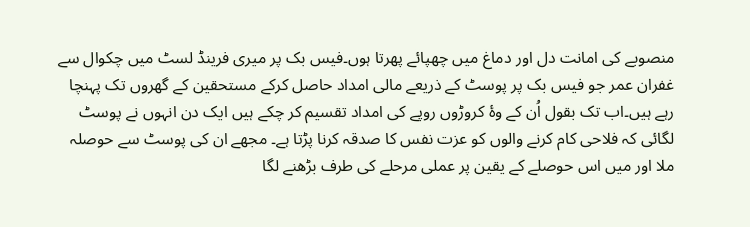منصوبے کی امانت دل اور دماغ میں چھپائے پھرتا ہوں۔فیس بک پر میری فرینڈ لسٹ میں چکوال سے غفران عمر جو فیس بک پر پوسٹ کے ذریعے مالی امداد حاصل کرکے مستحقین کے گھروں تک پہنچا رہے ہیں۔اب تک بقول اُن کے وۂ کروڑوں روپے کی امداد تقسیم کر چکے ہیں ایک دن انہوں نے پوسٹ لگائی کہ فلاحی کام کرنے والوں کو عزت نفس کا صدقہ کرنا پڑتا ہے۔ مجھے ان کی پوسٹ سے حوصلہ ملا اور میں اس حوصلے کے یقین پر عملی مرحلے کی طرف بڑھنے لگا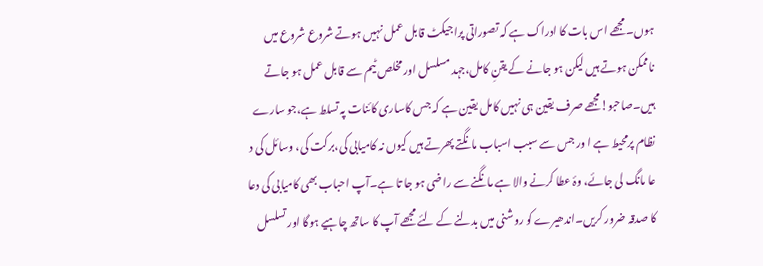ہوں۔مجھے اس بات کا ادراک ہے کہ تصوراتی پراجیکٹ قابل عمل نہیں ہوتے شروع شروع میں ناممکن ہوتے ہیں لیکن ہو جانے کے یقنِ کامل،جہد مسلسل اور مخلص ٹیم سے قابل عمل ہو جاتے ہیں۔صاحبو!مجھے صرف یقین ہی نہیں کامل یقین ہے کہ جس کاساری کائنات پہ تسلط ہے،جو سارے نظام پرمحیط ہے ا ور جس سے سبب اسباب مانگتے پھرتے ہیں کیوں نہ کامیابی کی،برکت کی، وسائل کی د عا مانگ لی جائے، وۂ عطا کرنے والا ہے مانگنے سے راضی ہو جا تا ہے۔آپ احباب بھی کامیابی کی دعا کا صدقہ ضرور کریں۔اندھیرے کو روشنی میں بدلنے کے لئے مجھے آپ کا ساتھ چاہیے ہوگا اور تسلسل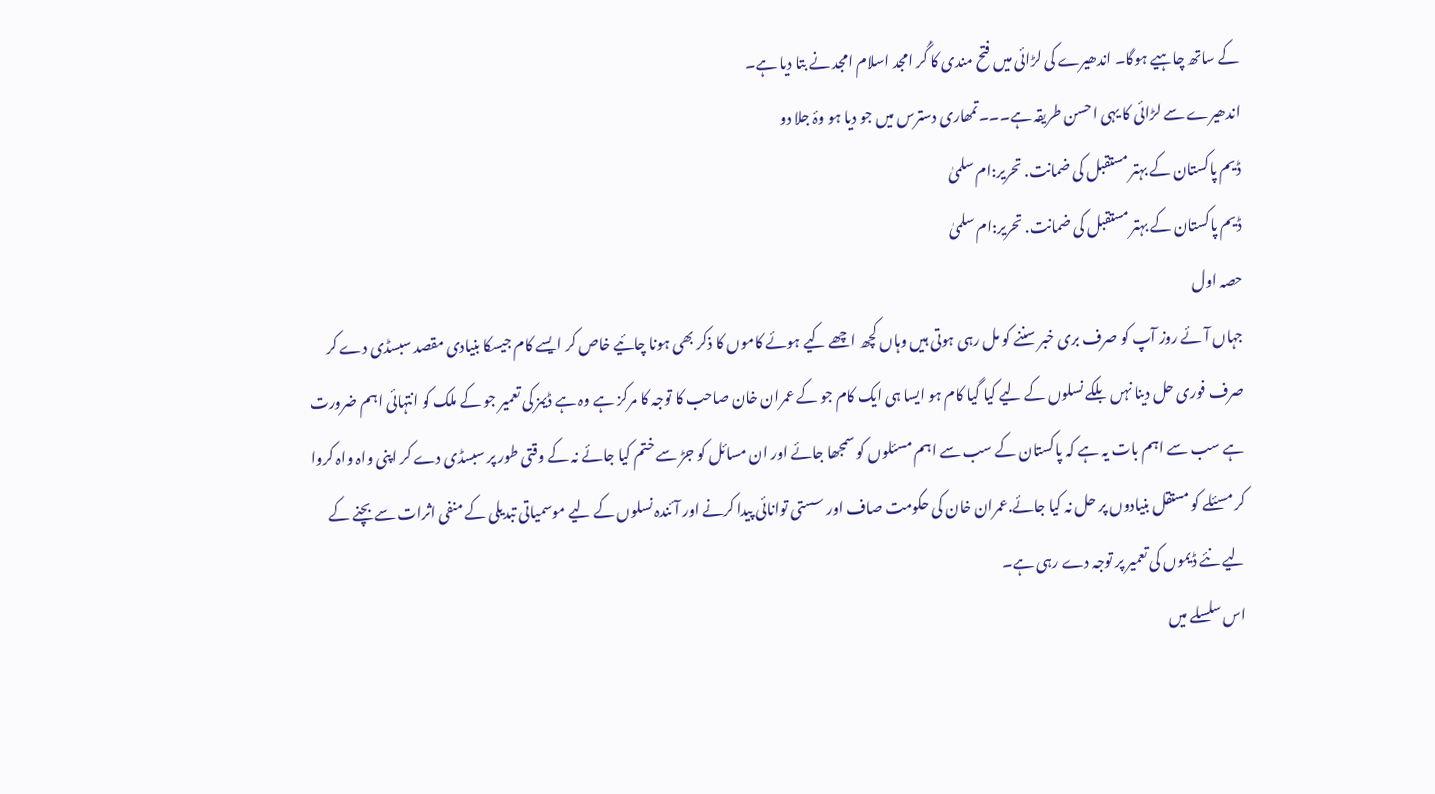کے ساتھ چاہیے ہوگا۔ اندھیرے کی لڑائی میں فتح مندی کا گُر امجد اسلام امجد نے بتا دیا ہے۔
اندھیرے سے لڑائی کا یہی احسن طریقہ ہے۔۔۔تمھاری دسترس میں جو دیا ہو وۂ جلا دو
ڈیم پاکستان کے بہتر مستقبل کی ضمانت. تحریر:ام سلمیٰ
ڈیم پاکستان کے بہتر مستقبل کی ضمانت. تحریر:ام سلمیٰ
حصہ اول
جہاں آئے روز آپ کو صرف بری خبر سننے کو مل رہی ہوتی ہیں وہاں کچھ اچھے کیے ہوئے کاموں کا ذکر بھی ہونا چائیے خاص کر ایسے کام جیسکا بنیادی مقصد سبسڈی دے کر صرف فوری حل دینا نہں بلکے نسلوں کے لیے کیا گیا کام ہو ایسا ہی ایک کام جو کے عمران خان صاحب کا توجہ کا مرکز ہے وہ ہے ڈیمز کی تعمیر جو کے ملک کو انتہائی اہم ضرورت ہے سب سے اہم بات یہ ہے کہ پاکستان کے سب سے اہم مسئلوں کو سمجھا جائے اور ان مسائل کو جڑ سے ختم کیا جائے نہ کے وقتی طور پر سبسڈی دے کر اپنی واہ واہ کروا کر مسئلے کو مستقل بنیادوں پر حل نہ کیا جائے.عمران خان کی حکومت صاف اور سستی توانائی پیدا کرنے اور آئندہ نسلوں کے لیے موسمیاتی تبدیلی کے منفی اثرات سے بچنے کے لیے نئے ڈیموں کی تعمیر پر توجہ دے رہی ہے۔
اس سلسلے میں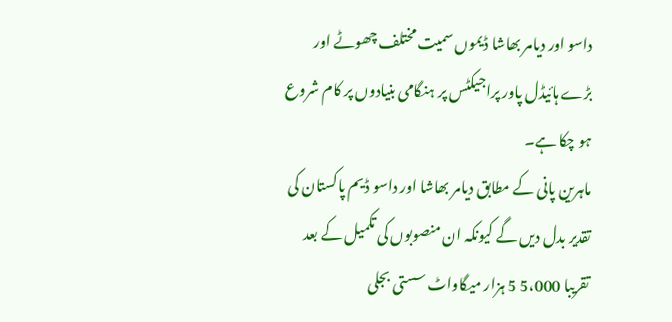داسو اور دیامر بھاشا ڈیموں سمیت مختلف چھوٹے اور بڑے ہائیڈل پاور پراجیکٹس پر ہنگامی بنیادوں پر کام شروع ہو چکا ہے۔
ماہرین پانی کے مطابق دیامر بھاشا اور داسو ڈیم پاکستان کی تقدیر بدل دیں گے کیونکہ ان منصوبوں کی تکمیل کے بعد تقریبا 5،000 5 ہزار میگاواٹ سستی بجلی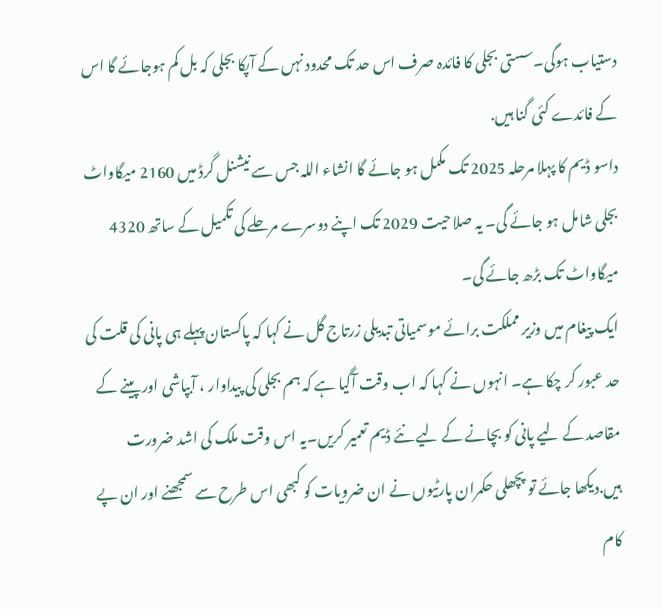دستیاب ہوگی۔سستی بجلی کا فائدہ صرف اس حد تک محدود نہں کے آپکا بجلی کہ بل کم ہوجائے گا اس کے فائدے کئی گنا ہیں.
داسو ڈیم کا پہلا مرحلہ 2025 تک مکمل ہو جائے گا انشاء اللہ جس سے نیشنل گرڈ میں 2160 میگاواٹ بجلی شامل ہو جائے گی۔ یہ صلاحیت 2029 تک اپنے دوسرے مرحلے کی تکمیل کے ساتھ 4320 میگاواٹ تک بڑھ جائے گی۔
ایک پیغام میں وزیر مملکت برائے موسمیاتی تبدیلی زرتاج گل نے کہا کہ پاکستان پہلے ہی پانی کی قلت کی حد عبور کر چکا ہے۔ انہوں نے کہا کہ اب وقت آگیا ہے کہ ہم بجلی کی پیداوار ، آبپاشی اور پینے کے مقاصد کے لیے پانی کو بچانے کے لیے نئے ڈیم تعمیر کریں۔یہ اس وقت ملک کی اشد ضرورت ہیں.دیکھا جائے تو پچھلی حکمران پارٹیوں نے ان ضرویات کو کبھی اس طرح سے سمجھنے اور ان پے کام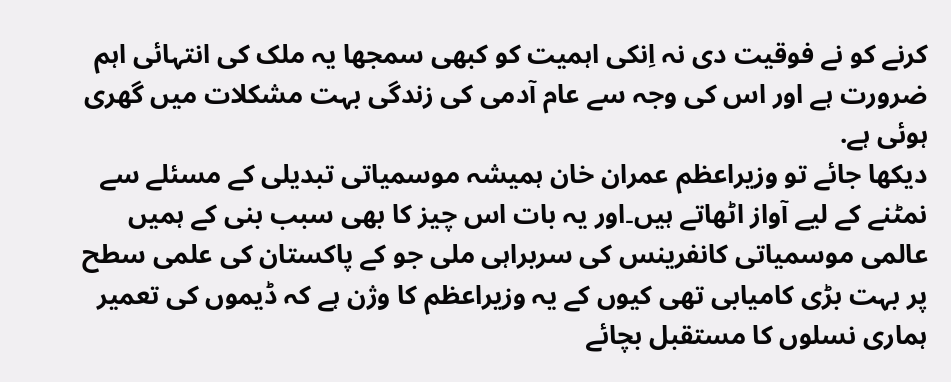کرنے کو نے فوقیت دی نہ اِنکی اہمیت کو کبھی سمجھا یہ ملک کی انتہائی اہم ضرورت ہے اور اس کی وجہ سے عام آدمی کی زندگی بہت مشکلات میں گھری ہوئی ہے.
دیکھا جائے تو وزیراعظم عمران خان ہمیشہ موسمیاتی تبدیلی کے مسئلے سے نمٹنے کے لیے آواز اٹھاتے ہیں۔اور یہ بات اس چیز کا بھی سبب بنی کے ہمیں عالمی موسمیاتی کانفرینس کی سربراہی ملی جو کے پاکستان کی علمی سطح پر بہت بڑی کامیابی تھی کیوں کے یہ وزیراعظم کا وژن ہے کہ ڈیموں کی تعمیر ہماری نسلوں کا مستقبل بچائے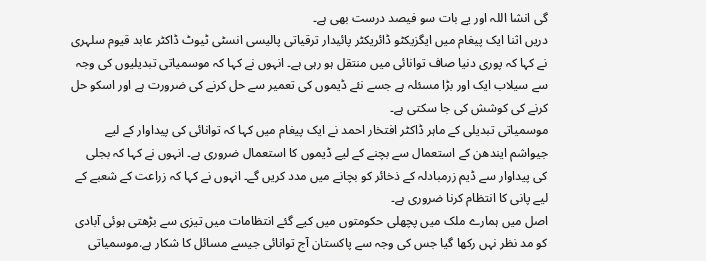گی انشا اللہ اور یے بات سو فیصد درست بھی ہے۔
دریں اثنا ایک پیغام میں ایگزیکٹو ڈائریکٹر پائیدار ترقیاتی پالیسی انسٹی ٹیوٹ ڈاکٹر عابد قیوم سلہری نے کہا کہ پوری دنیا صاف توانائی میں منتقل ہو رہی ہے۔ انہوں نے کہا کہ موسمیاتی تبدیلیوں کی وجہ سے سیلاب ایک اور بڑا مسئلہ ہے جسے نئے ڈیموں کی تعمیر سے حل کرنے کی ضرورت ہے اور اسکو حل کرنے کی کوشش کی جا سکتی ہے۔
موسمیاتی تبدیلی کے ماہر ڈاکٹر افتخار احمد نے ایک پیغام میں کہا کہ توانائی کی پیداوار کے لیے جیواشم ایندھن کے استعمال سے بچنے کے لیے ڈیموں کا استعمال ضروری ہے۔ انہوں نے کہا کہ بجلی کی پیداوار سے ڈیم زرمبادلہ کے ذخائر کو بچانے میں مدد کریں گے۔ انہوں نے کہا کہ زراعت کے شعبے کے لیے پانی کا انتظام کرنا ضروری ہے۔
اصل میں ہمارے ملک میں پچھلی حکومتوں میں کیے گئے انتظامات میں تیزی سے بڑھتی ہوئی آبادی کو مد نظر نہں رکھا گیا جس کی وجہ سے پاکستان آج توانائی جیسے مسائل کا شکار ہے.موسمیاتی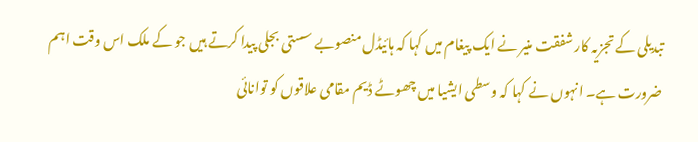تبدیلی کے تجزیہ کار شفقت منیر نے ایک پیغام میں کہا کہ ہائیڈل منصوبے سستی بجلی پیدا کرتے ہیں جو کے ملک اس وقت اہم ضرورت ہے۔ انہوں نے کہا کہ وسطی ایشیا میں چھوٹے ڈیم مقامی علاقوں کو توانائی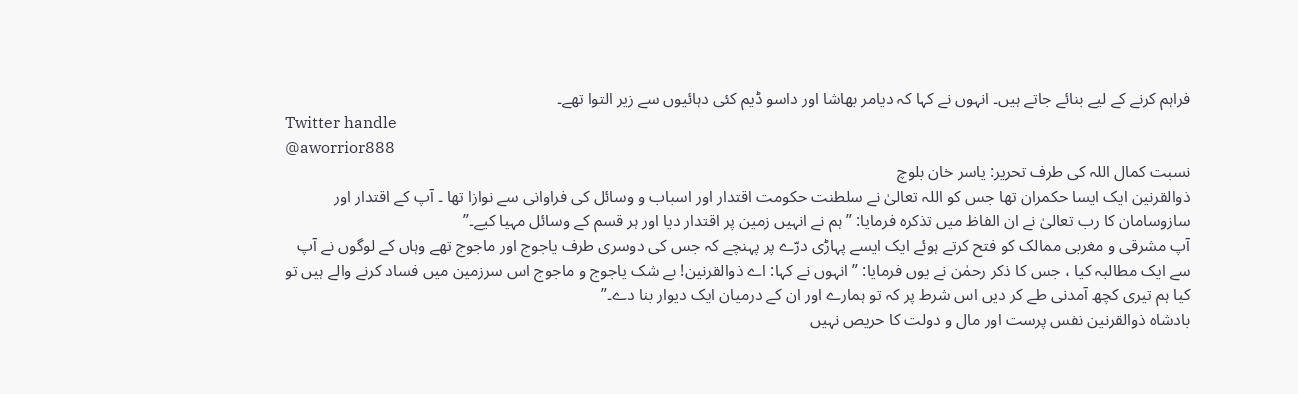فراہم کرنے کے لیے بنائے جاتے ہیں۔ انہوں نے کہا کہ دیامر بھاشا اور داسو ڈیم کئی دہائیوں سے زیر التوا تھے۔
Twitter handle
@aworrior888
نسبت کمال اللہ کی طرف تحریر: یاسر خان بلوچ
ذوالقرنین ایک ایسا حکمران تھا جس کو اللہ تعالیٰ نے سلطنت حکومت اقتدار اور اسباب و وسائل کی فراوانی سے نوازا تھا ۔ آپ کے اقتدار اور سازوسامان کا رب تعالیٰ نے ان الفاظ میں تذکرہ فرمایا: ”ہم نے انہیں زمین پر اقتدار دیا اور ہر قسم کے وسائل مہیا کیے۔”
آپ مشرقی و مغربی ممالک کو فتح کرتے ہوئے ایک ایسے پہاڑی درّے پر پہنچے کہ جس کی دوسری طرف یاجوج اور ماجوج تھے وہاں کے لوگوں نے آپ سے ایک مطالبہ کیا ، جس کا ذکر رحمٰن نے یوں فرمایا: ” انہوں نے کہا: اے ذوالقرنین! بے شک یاجوج و ماجوج اس سرزمین میں فساد کرنے والے ہیں تو کیا ہم تیری کچھ آمدنی طے کر دیں اس شرط پر کہ تو ہمارے اور ان کے درمیان ایک دیوار بنا دے۔”
بادشاہ ذوالقرنین نفس پرست اور مال و دولت کا حریص نہیں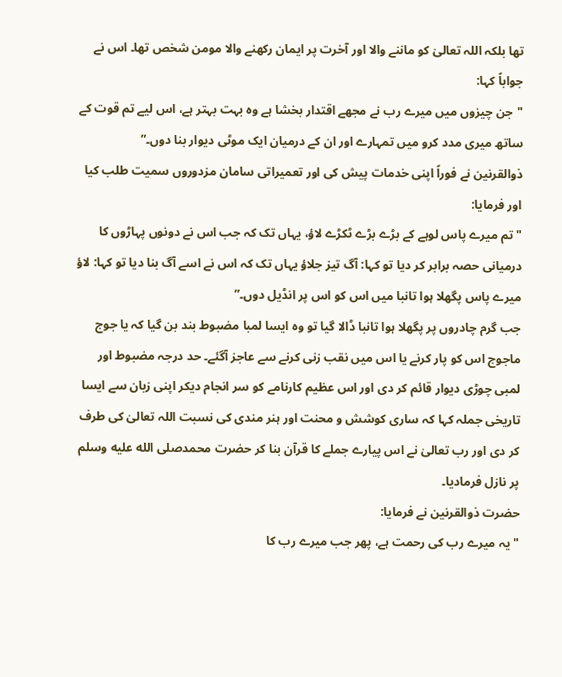تھا بلکہ اللہ تعالیٰ کو ماننے والا اور آخرت پر ایمان رکھنے والا مومن شخص تھا۔ اس نے جواباً کہا:
"جن چیزوں میں میرے رب نے مجھے اقتدار بخشا ہے وہ بہت بہتر ہے، اس لیے تم قوت کے ساتھ میری مدد کرو میں تمہارے اور ان کے درمیان ایک موٹی دیوار بنا دوں۔”
ذوالقرنین نے فوراً اپنی خدمات پیش کی اور تعمیراتی سامان مزدوروں سمیت طلب کیا اور فرمایا:
"تم میرے پاس لوہے کے بڑے بڑے ٹکڑے لاؤ، یہاں تک کہ جب اس نے دونوں پہاڑوں کا درمیانی حصہ برابر کر دیا تو کہا: آگ تیز جلاؤ یہاں تک کہ اس نے اسے آگ بنا دیا تو کہا: لاؤ میرے پاس پگھلا ہوا تانبا میں اس کو اس پر انڈیل دوں۔”
جب گرم چادروں پر پگھلا ہوا تانبا ڈالا گیا تو وہ ایسا لمبا مضبوط بند بن گیا کہ یا جوج ماجوج اس کو پار کرنے یا اس میں نقب زنی کرنے سے عاجز آگئے۔ حد درجہ مضبوط اور لمبی چوڑی دیوار قائم کر دی اور اس عظیم کارنامے کو سر انجام دیکر اپنی زبان سے ایسا تاریخی جملہ کہا کہ ساری کوشش و محنت اور ہنر مندی کی نسبت اللہ تعالیٰ کی طرف کر دی اور رب تعالیٰ نے اس پیارے جملے کا قرآن بنا کر حضرت محمدصلى الله عليه وسلم پر نازل فرمادیا۔
حضرت ذوالقرنین نے فرمایا:
"یہ میرے رب کی رحمت ہے، پھر جب میرے رب کا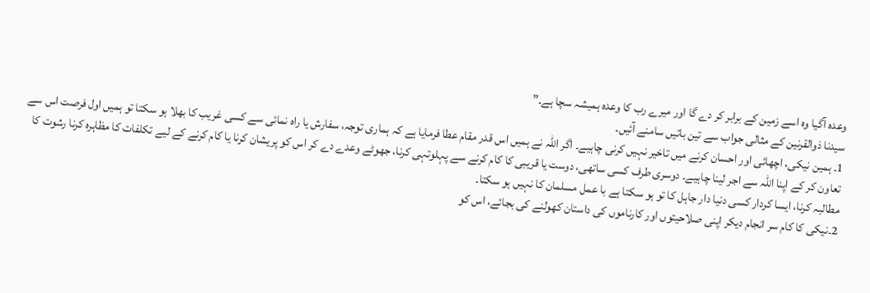وعدہ آگیا وہ اسے زمین کے برابر کر دے گا اور میرے رب کا وعدہ ہمیشہ سچا ہے۔”
سیدنا ذوالقرنین کے مثالی جواب سے تین باتیں سامنے آئیں۔
1۔ ہمین نیکی، اچھائی اور احسان کرنے میں تاخیر نہیں کرنی چاہیے۔ اگر اللہ نے ہمیں اس قدر مقام عطا فرمایا ہے کہ ہماری توجہ، سفارش یا راہ نمائی سے کسی غریب کا بھلا ہو سکتا تو ہمیں اول فرصت اس سے تعاون کر کے اپنا اللہ سے اجر لینا چاہیے۔ دوسری طرف کسی ساتھی، دوست یا قریبی کا کام کرنے سے پہلوتہی کرنا، جھوٹے وعدے دے کر اس کو پریشان کرنا یا کام کرنے کے لیے تکلفات کا مظاہرہ کرنا رشوت کا مطالبہ کرنا، ایسا کردار کسی دنیا دار جاہل کا تو ہو سکتا ہے با عمل مسلمان کا نہیں ہو سکتا۔
2۔نیکی کا کام سر انجام دیکر اپنی صلاحیتوں اور کارناموں کی داستان کھولنے کی بجائے، اس کو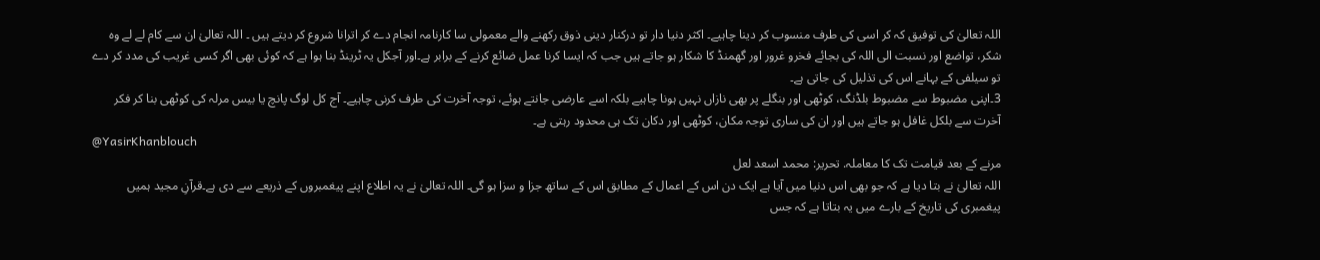اللہ تعالیٰ کی توفیق کہ کر اسی کی طرف منسوب کر دینا چاہیے۔ اکثر دنیا دار تو درکنار دینی ذوق رکھنے والے معمولی سا کارنامہ انجام دے کر اترانا شروع کر دیتے ہیں ۔ اللہ تعالیٰ ان سے کام لے لے وہ شکر، تواضع اور نسبت الی اللہ کی بجائے فخرو غرور اور گھمنڈ کا شکار ہو جاتے ہیں جب کہ ایسا کرنا عمل ضائع کرنے کے برابر ہے۔اور آجکل یہ ٹرینڈ بنا ہوا ہے کہ کوئی بھی اگر کسی غریب کی مدد کر دے تو سیلفی کے بہانے اس کی تذلیل کی جاتی ہے۔
3۔اپنی مضبوط سے مضبوط بلڈنگ، کوٹھی اور بنگلے پر بھی نازاں نہیں ہونا چاہیے بلکہ اسے عارضی جانتے ہوئے، توجہ آخرت کی طرف کرنی چاہیے۔ آج کل لوگ پانچ یا بیس مرلہ کی کوٹھی بنا کر فکر آخرت سے بلکل غافل ہو جاتے ہیں اور ان کی ساری توجہ مکان، کوٹھی اور دکان تک ہی محدود رہتی ہے۔
@YasirKhanblouch
مرنے کے بعد قیامت تک کا معاملہ. تحریر: محمد اسعد لعل
اللہ تعالیٰ نے بتا دیا ہے کہ جو بھی اس دنیا میں آیا ہے ایک دن اس کے اعمال کے مطابق اس کے ساتھ جزا و سزا ہو گی۔ اللہ تعالیٰ نے یہ اطلاع اپنے پیغمبروں کے ذریعے سے دی ہے۔قرآنِ مجید ہمیں پیغمبری کی تاریخ کے بارے میں یہ بتاتا ہے کہ جس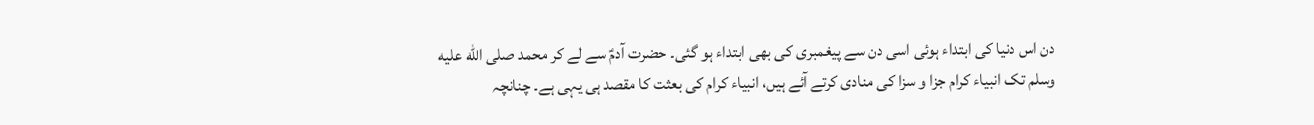دن اس دنیا کی ابتداء ہوئی اسی دن سے پیغمبری کی بھی ابتداء ہو گئی۔ حضرت آدمؑ سے لے کر محمد صلى الله عليه وسلم تک انبیاء کرام جزا و سزا کی منادی کرتے آئے ہیں، انبیاء کرام کی بعثت کا مقصد ہی یہی ہے۔ چنانچہ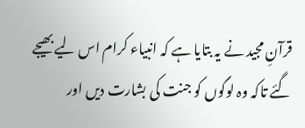قرآنِ مجید نے یہ بتایا ہے کہ انبیاء کرام اس لیے بھیجے گئے تاکہ وہ لوگوں کو جنت کی بشارت دیں اور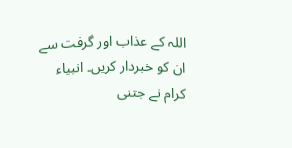اللہ کے عذاب اور گرفت سے ان کو خبردار کریں۔ انبیاء کرام نے جتنی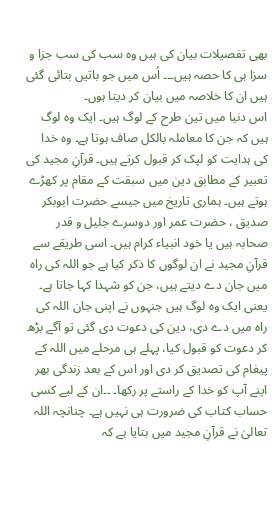بھی تفصیلات بیان کی ہیں وہ سب کی سب جزا و سزا ہی کا حصہ ہیں۔۔۔ اُس میں جو باتیں بتائی گئی ہیں ان کا خلاصہ میں بیان کر دیتا ہوں۔
اس دنیا میں تین طرح کے لوگ ہیں۔ ایک وہ لوگ ہیں کہ جن کا معاملہ بالکل صاف ہوتا ہے۔ وہ خدا کی ہدایت کو لپک کر قبول کرتے ہیں۔ قرآنِ مجید کی تعبیر کے مطابق دین میں سبقت کے مقام پر کھڑے ہوتے ہیں۔ ہماری تاریخ میں جیسے حضرت ابوبکر صدیق ، حضرت عمر اور دوسرے جلیل و قدر صحابہ ہیں یا خود انبیاء کرام ہیں۔ اسی طریقے سے قرآنِ مجید نے ان لوگوں کا ذکر کیا ہے جو اللہ کی راہ میں جان دے دیتے ہیں، جن کو شہدا کہا جاتا ہے۔ یعنی ایک وہ لوگ ہیں جنہوں نے اپنی جان اللہ کی راہ میں دے دی، دین کی دعوت دی گئی تو آگے بڑھ کر دعوت کو قبول کیا، پہلے ہی مرحلے میں اللہ کے پیغام کی تصدیق کر دی اور اس کے بعد زندگی بھر اپنے آپ کو خدا کے راستے پر رکھا۔ ۔۔ان کے لیے کسی حساب کتاب کی ضرورت ہی نہیں ہے۔ چنانچہ اللہ تعالیٰ نے قرآنِ مجید میں بتایا ہے کہ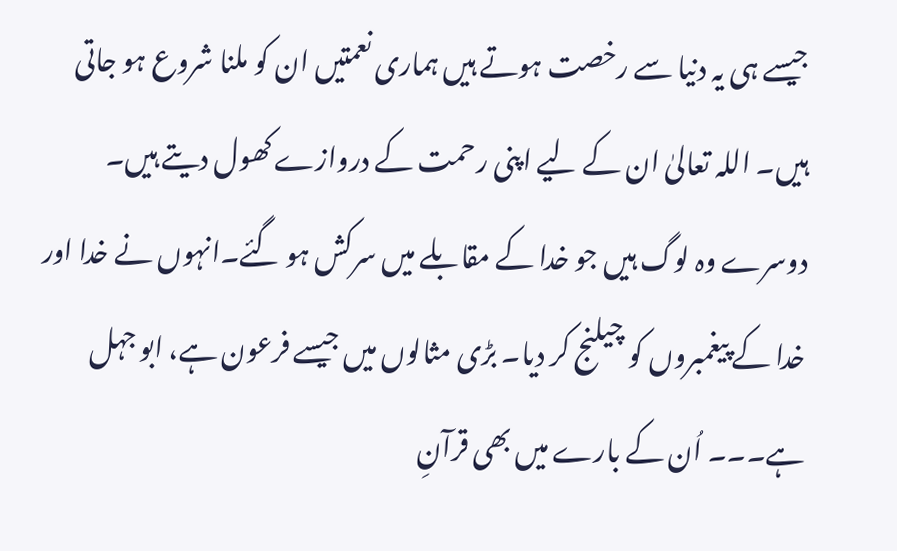جیسے ہی یہ دنیا سے رخصت ہوتے ہیں ہماری نعمتیں ان کو ملنا شروع ہو جاتی ہیں۔ اللہ تعالیٰ ان کے لیے اپنی رحمت کے دروازے کھول دیتے ہیں۔
دوسرے وہ لوگ ہیں جو خدا کے مقابلے میں سرکش ہو گئے۔انہوں نے خدا اور خدا کے پیغمبروں کو چیلنج کر دیا۔ بڑی مثالوں میں جیسے فرعون ہے، ابو جہل ہے۔۔۔ اُن کے بارے میں بھی قرآنِ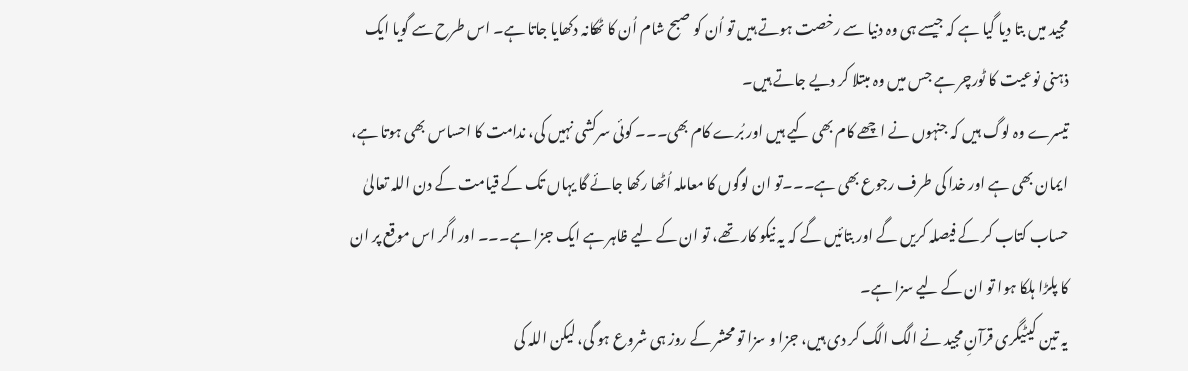مجید میں بتا دیا گیا ہے کہ جیسے ہی وہ دنیا سے رخصت ہوتے ہیں تو اُن کو صبح شام اُن کا ٹھکانہ دکھایا جاتا ہے۔ اس طرح سے گویا ایک ذہنی نوعیت کا ٹورچر ہے جس میں وہ مبتلا کر دیے جاتے ہیں۔
تیسرے وہ لوگ ہیں کہ جنہوں نے اچھے کام بھی کیے ہیں اور بُرے کام بھی۔۔۔ کوئی سرکشی نہیں کی، ندامت کا احساس بھی ہوتا ہے، ایمان بھی ہے اور خدا کی طرف رجوع بھی ہے۔۔۔تو ان لوگوں کا معاملہ اُٹھا رکھا جائے گا یہاں تک کے قیامت کے دن اللہ تعالیٰ حساب کتاب کر کے فیصلہ کریں گے اور بتائیں گے کہ یہ نیکو کار تھے، تو ان کے لیے ظاہر ہے ایک جزا ہے۔۔۔ اور اگر اس موقع پر ان کا پلڑا ہلکا ہوا تو ان کے لیے سزا ہے۔
یہ تین کیٹیگری قرآنِ مجید نے الگ الگ کر دی ہیں، جزا و سزا تو محشر کے روز ہی شروع ہو گی، لیکن اللہ کی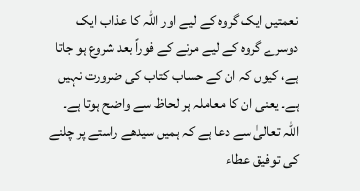نعمتیں ایک گروہ کے لیے اور اللہ کا عذاب ایک دوسرے گروہ کے لیے مرنے کے فوراً بعد شروع ہو جاتا ہے، کیوں کہ ان کے حساب کتاب کی ضرورت نہیں ہے۔ یعنی ان کا معاملہ ہر لحاظ سے واضح ہوتا ہے۔
اللہ تعالیٰ سے دعا ہے کہ ہمیں سیدھے راستے پر چلنے کی توفیق عطاء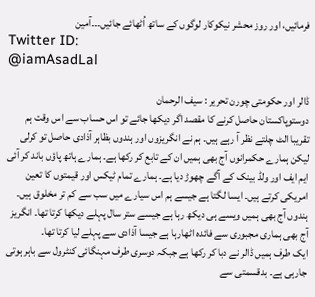فرمائیں، اور روز محشر نیکوکار لوگوں کے ساتھ اُٹھائے جائیں۔۔۔آمین
Twitter ID:
@iamAsadLal

ڈالر اور حکومتی چورن تحریر : سیف الرحمان
دوستوپاکستان حاصل کرنے کا مقصد اگر دیکھا جائے تو اس حساب سے اس وقت ہم تقریبا الٹ چلتے نظر آ رہے ہیں۔ ہم نے انگریزوں اور ہندوں بظاہر آذادی حاصل تو کرلی لیکن ہمارے حکمرانوں آج بھی ہمیں ان کے تابع کر رکھا ہے۔ ہمارے ہاتھ پاؤں باند کر آئی ایم ایف اور ولڈ بینک کے آگے چھوڑ دیا ہے۔ ہمارے تمام ٹیکس اور قیمتوں کا تعین امریکی کرتے ہیں۔ ایسا لگتا ہے جیسے ہم اس سیارے میں سب سے کم تر مخلوق ہیں۔ ہندوں آج بھی ہمیں ویسے ہی دیکھ رہا ہے جیسے ستر سال پہلے دیکھا کرتا تھا۔ انگریز آج بھی ہماری مجبوری سے فائدہ اٹھارہا ہے جیسا آذادی سے پہلے لیا کرتا تھا۔
ایک طرف ہمیں ڈالر نے دبا کر رکھا ہے جبکہ دوسری طرف مہنگائی کنٹرول سے باہر ہوتی جارہی ہے۔ بدقسمتی سے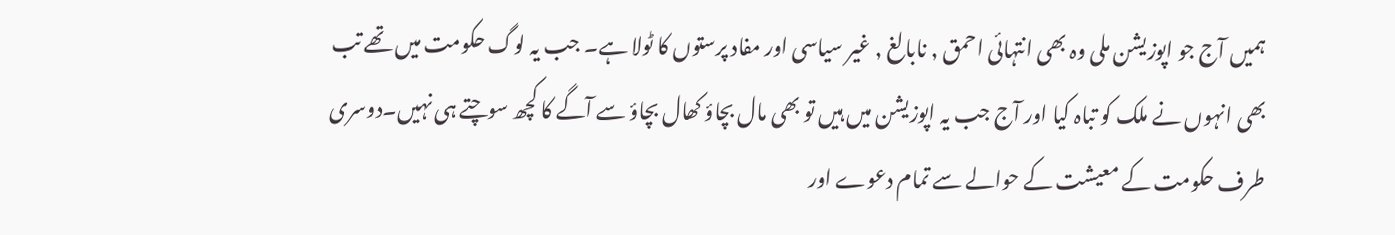ہمیں آج جو اپوزیشن ملی وہ بھی انتہائی احمق , نابالغ , غیر سیاسی اور مفاد پرستوں کا ٹولا ہے۔ جب یہ لوگ حکومت میں تھے تب بھی انہوں نے ملک کو تباہ کیا اور آج جب یہ اپوزیشن میں ہیں تو بھی مال بچاؤ کھال بچاؤ سے آگے کا کچھ سوچتے ہی نہیں۔دوسری طرف حکومت کے معیشت کے حوالے سے تمام دعوے اور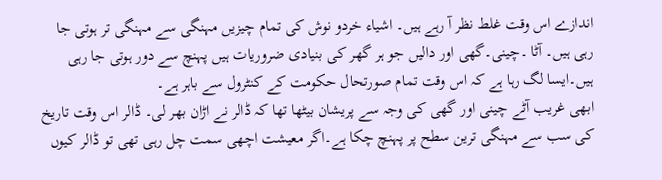اندازے اس وقت غلط نظر آ رہے ہیں۔ اشیاء خردو نوش کی تمام چیزیں مہنگی سے مہنگی تر ہوتی جا رہی ہیں۔ آٹا ۔چینی۔گھی اور دالیں جو ہر گھر کی بنیادی ضروریات ہیں پہنچ سے دور ہوتی جا رہی ہیں۔ایسا لگ رہا ہے کہ اس وقت تمام صورتحال حکومت کے کنٹرول سے باہر ہے۔
ابھی غریب آٹے چینی اور گھی کی وجہ سے پریشان بیٹھا تھا کہ ڈالر نے اڑان بھر لی۔ ڈالر اس وقت تاریخ کی سب سے مہنگی ترین سطح پر پہنچ چکا ہے۔اگر معیشت اچھی سمت چل رہی تھی تو ڈالر کیوں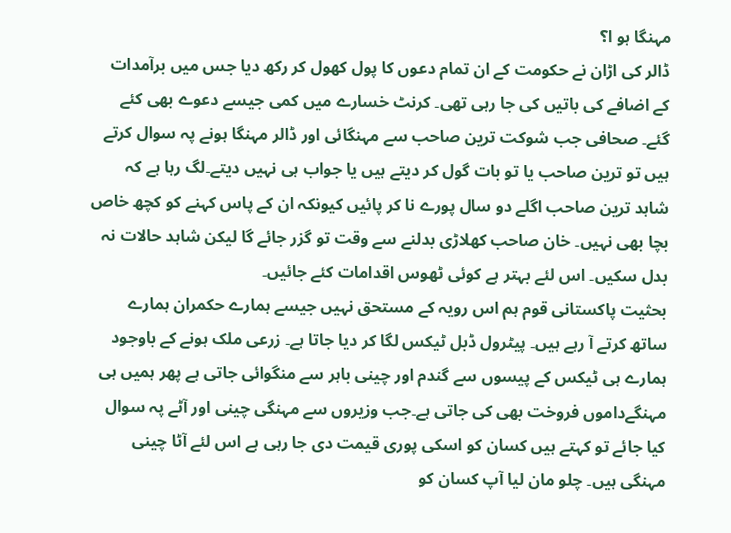مہنگا ہو ا؟
ڈالر کی اڑان نے حکومت کے ان تمام دعوں کا پول کھول کر رکھ دیا جس میں برآمدات کے اضافے کی باتیں کی جا رہی تھی۔ کرنٹ خسارے میں کمی جیسے دعوے بھی کئے گئے۔ صحافی جب شوکت ترین صاحب سے مہنگائی اور ڈالر مہنگا ہونے پہ سوال کرتے ہیں تو ترین صاحب یا تو بات گول کر دیتے ہیں یا جواب ہی نہیں دیتے۔لگ رہا ہے کہ شاہد ترین صاحب اگلے دو سال پورے نا کر پائیں کیونکہ ان کے پاس کہنے کو کچھ خاص بچا بھی نہیں۔ خان صاحب کھلاڑی بدلنے سے وقت تو گزر جائے گا لیکن شاہد حالات نہ بدل سکیں۔ اس لئے بہتر ہے کوئی ٹھوس اقدامات کئے جائیں۔
بحثیت پاکستانی قوم ہم اس رویہ کے مستحق نہیں جیسے ہمارے حکمران ہمارے ساتھ کرتے آ رہے ہیں۔ پیٹرول ڈبل ٹیکس لگا کر دیا جاتا ہے۔ زرعی ملک ہونے کے باوجود ہمارے ہی ٹیکس کے پیسوں سے گندم اور چینی باہر سے منگوائی جاتی ہے پھر ہمیں ہی مہنگےداموں فروخت بھی کی جاتی ہے۔جب وزیروں سے مہنگی چینی اور آٹے پہ سوال کیا جائے تو کہتے ہیں کسان کو اسکی پوری قیمت دی جا رہی ہے اس لئے آٹا چینی مہنگی ہیں۔ چلو مان لیا آپ کسان کو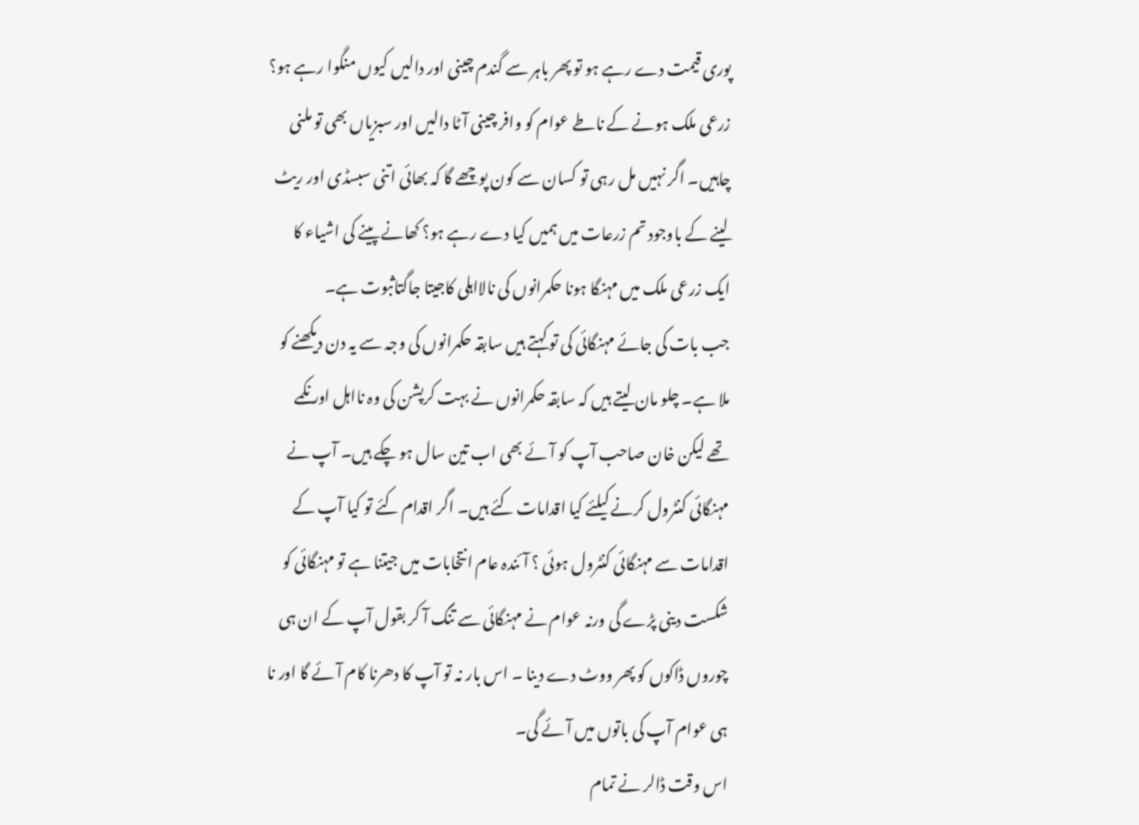پوری قیمت دے رہے ہو تو پھر باہر سے گندم چینی اور دالیں کیوں منگوا رہے ہو؟ زرعی ملک ہونے کے ناطے عوام کو وافر چینی آٹا دالیں اور سبزیاں بھی تو ملنی چاہیں۔ اگر نہیں مل رہی تو کسان سے کون پوچھے گا کہ بھائی اتنی سبسڈی اور ریٹ لینے کے باوجود تم زرعات میں ہمیں کیا دے رہے ہو؟ کھانے پینے کی اشیاء کا ایک زرعی ملک میں مہنگا ہونا حکمرانوں کی نالااہلی کاجیتا جاگتاثبوت ہے۔
جب بات کی جائے مہنگائی کی تو کہتے ہیں سابقہ حکمرانوں کی وجہ سے یہ دن دیکھنے کو ملا ہے۔ چلو مان لیتے ہیں کہ سابقہ حکمرانوں نے بہت کرپشن کی وہ نااہل اور نکمے تھے لیکن خان صاحب آپ کو آئے بھی اب تین سال ہو چکے ہیں۔ آپ نے مہنگائی کنٹرول کرنے کیلئے کیا اقدامات کئے ہیں۔ اگر اقدام کئے تو کیا آپ کے اقدامات سے مہنگائی کنٹرول ہوئی ؟ آئندہ عام انتخابات میں جیتنا ہے تو مہنگائی کو شکست دینی پڑے گی ورنہ عوام نے مہنگائی سے تنگ آ کر بقول آپ کے ان ہی چوروں ڈاکوں کو پھر ووٹ دے دینا ۔ اس بار نہ تو آپ کا دھرنا کام آئے گا اور نا ہی عوام آپ کی باتوں میں آئے گی۔
اس وقت ڈالر نے تمام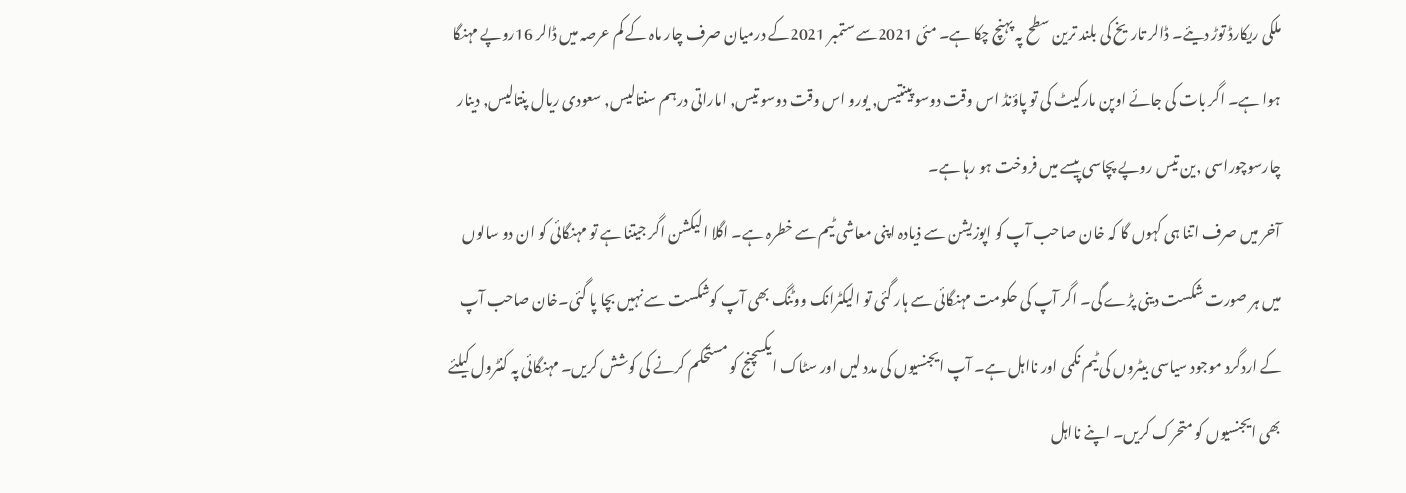ملکی ریکارڈ توڑ دیئے۔ ڈالر تاریخ کی بلند ترین سطح پہ پہنچ چکا ہے۔ مئی 2021سے ستمبر 2021کے درمیان صرف چار ماہ کے کم عرصہ میں ڈالر 16روپے مہنگا ہوا ہے۔ اگر بات کی جائے اوپن مارکیٹ کی تو پاؤنڈ اس وقت دوسو پینتیس, یورو اس وقت دوسو تیس, اماراتی درہم سنتالیس, سعودی ریال پنتالیس, دینار چارسوچوراسی ,ین تیس روپے پچاسی پیسے میں فروخت ہو رہا ہے۔
آخر میں صرف اتنا ہی کہوں گا کہ خان صاحب آپ کو اپوزیشن سے ذیادہ اپنی معاشی ٹیم سے خطرہ ہے۔ اگلا الیکشن اگر جیتنا ہے تو مہنگائی کو ان دو سالوں میں ہر صورت شکست دینی پڑے گی۔ اگر آپ کی حکومت مہنگائی سے ہار گئی تو الیکٹرانک ووٹنگ بھی آپ کوشکست سے نہیں بچا پا گئی۔خان صاحب آپ کے اردگرد موجود سیاسی بیٹروں کی ٹیم نکمی اور نااہل ہے۔ آپ ایجنسیوں کی مدد لیں اور سٹاک ایکسچنج کو مستحکم کرنے کی کوشش کریں۔ مہنگائی پہ کنٹرول کیلئے بھی ایجنسیوں کو متحرک کریں۔ اپنے نااہل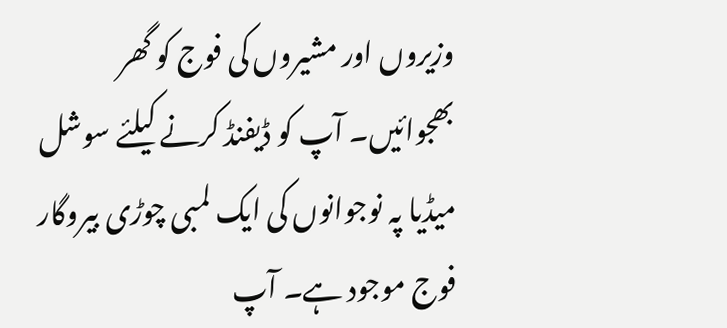وزیروں اور مشیروں کی فوج کو گھر بھجوائیں۔ آپ کو ڈیفنڈ کرنے کیلئے سوشل میڈیا پہ نوجوانوں کی ایک لمبی چوڑی بیروگار فوج موجود ہے۔ آپ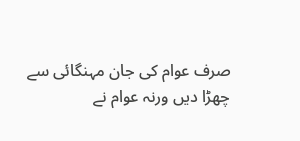صرف عوام کی جان مہنگائی سے چھڑا دیں ورنہ عوام نے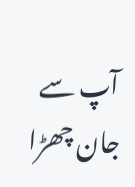آپ سے جان چھڑا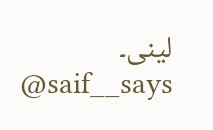لینی۔
@saif__says